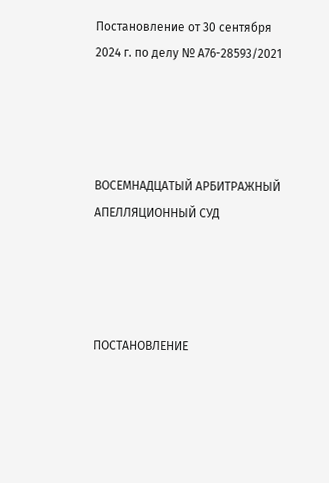Постановление от 30 сентября 2024 г. по делу № А76-28593/2021




ВОСЕМНАДЦАТЫЙ АРБИТРАЖНЫЙ АПЕЛЛЯЦИОННЫЙ СУД




ПОСТАНОВЛЕНИЕ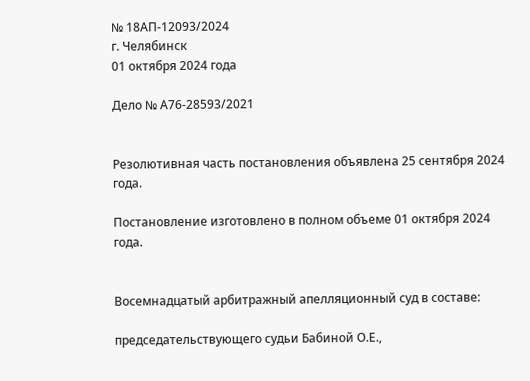№ 18АП-12093/2024
г. Челябинск
01 октября 2024 года

Дело № А76-28593/2021


Резолютивная часть постановления объявлена 25 сентября 2024 года.

Постановление изготовлено в полном объеме 01 октября 2024 года.


Восемнадцатый арбитражный апелляционный суд в составе:

председательствующего судьи Бабиной О.Е.,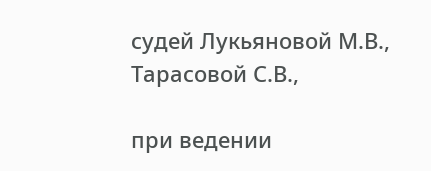судей Лукьяновой М.В., Тарасовой С.В.,

при ведении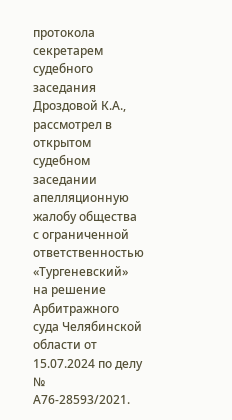протокола секретарем судебного заседания Дроздовой К.А., рассмотрел в открытом судебном заседании апелляционную жалобу общества с ограниченной ответственностью «Тургеневский» на решение Арбитражного суда Челябинской области от 15.07.2024 по делу № А76-28593/2021.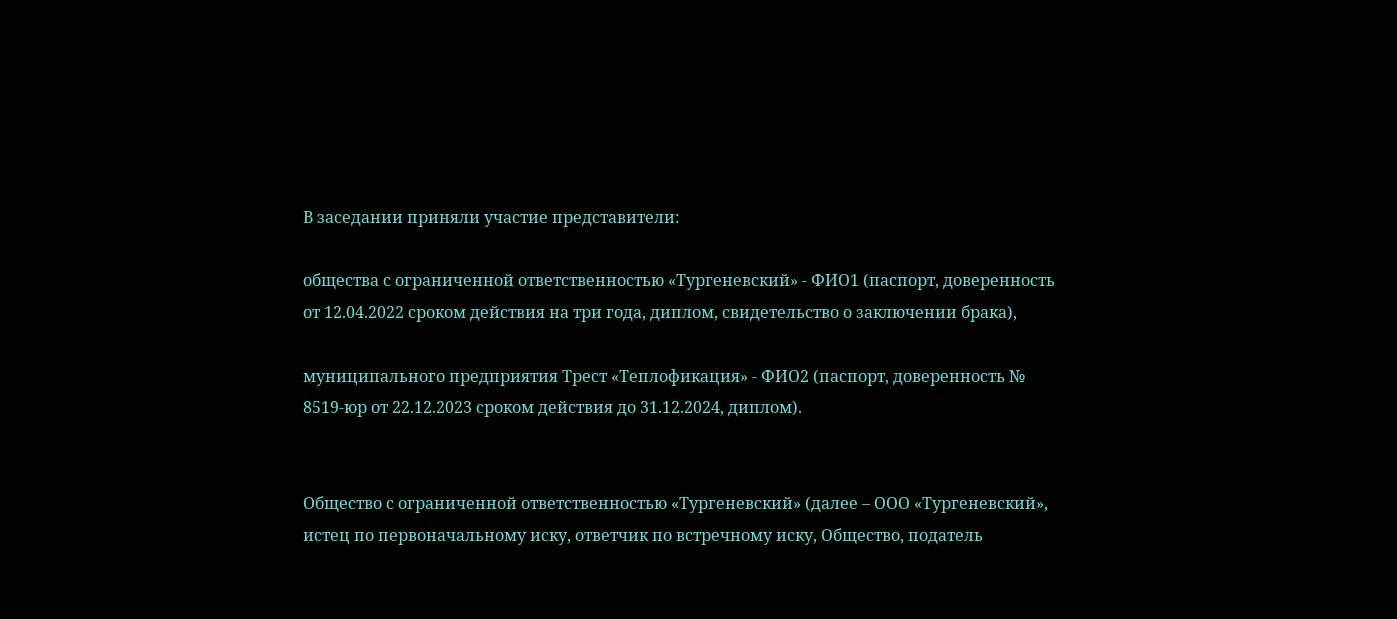В заседании приняли участие представители:

общества с ограниченной ответственностью «Тургеневский» - ФИО1 (паспорт, доверенность от 12.04.2022 сроком действия на три года, диплом, свидетельство о заключении брака),

муниципального предприятия Трест «Теплофикация» - ФИО2 (паспорт, доверенность № 8519-юр от 22.12.2023 сроком действия до 31.12.2024, диплом).


Общество с ограниченной ответственностью «Тургеневский» (далее – ООО «Тургеневский», истец по первоначальному иску, ответчик по встречному иску, Общество, податель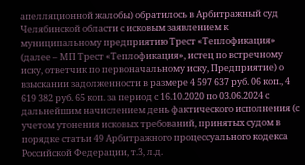апелляционной жалобы) обратилось в Арбитражный суд Челябинской области с исковым заявлением к муниципальному предприятию Трест «Теплофикация» (далее – МП Трест «Теплофикация», истец по встречному иску, ответчик по первоначальному иску, Предприятие) о взыскании задолженности в размере 4 597 637 руб. 06 коп., 4 619 382 руб. 65 коп. за период с 16.10.2020 по 03.06.2024 с дальнейшим начислением день фактического исполнения (с учетом утонения исковых требований, принятых судом в порядке статьи 49 Арбитражного процессуального кодекса Российской Федерации, т.3, л.д.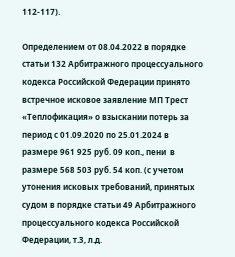112-117).

Определением от 08.04.2022 в порядке статьи 132 Арбитражного процессуального кодекса Российской Федерации принято встречное исковое заявление МП Трест «Теплофикация» о взыскании потерь за период с 01.09.2020 по 25.01.2024 в размере 961 925 руб. 09 коп., пени  в размере 568 503 руб. 54 коп. (с учетом утонения исковых требований, принятых судом в порядке статьи 49 Арбитражного процессуального кодекса Российской Федерации, т.3, л.д.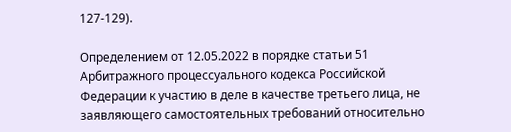127-129).

Определением от 12.05.2022 в порядке статьи 51 Арбитражного процессуального кодекса Российской Федерации к участию в деле в качестве третьего лица, не заявляющего самостоятельных требований относительно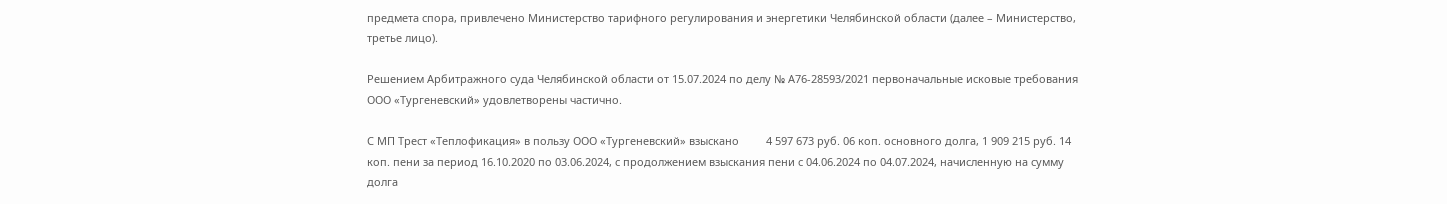предмета спора, привлечено Министерство тарифного регулирования и энергетики Челябинской области (далее – Министерство, третье лицо).

Решением Арбитражного суда Челябинской области от 15.07.2024 по делу № А76-28593/2021 первоначальные исковые требования ООО «Тургеневский» удовлетворены частично.

С МП Трест «Теплофикация» в пользу ООО «Тургеневский» взыскано         4 597 673 руб. 06 коп. основного долга, 1 909 215 руб. 14 коп. пени за период 16.10.2020 по 03.06.2024, с продолжением взыскания пени с 04.06.2024 по 04.07.2024, начисленную на сумму долга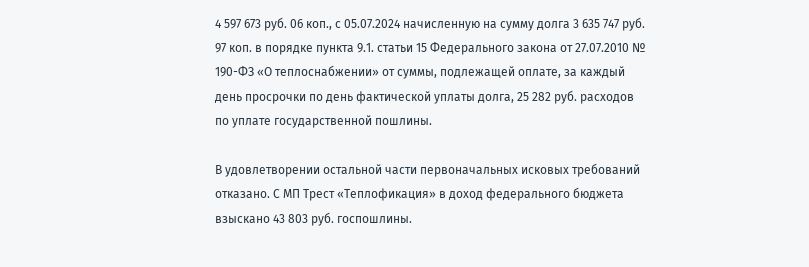4 597 673 руб. 06 коп., с 05.07.2024 начисленную на сумму долга 3 635 747 руб. 97 коп. в порядке пункта 9.1. статьи 15 Федерального закона от 27.07.2010 № 190-ФЗ «О теплоснабжении» от суммы, подлежащей оплате, за каждый день просрочки по день фактической уплаты долга, 25 282 руб. расходов по уплате государственной пошлины.

В удовлетворении остальной части первоначальных исковых требований отказано. С МП Трест «Теплофикация» в доход федерального бюджета взыскано 43 803 руб. госпошлины.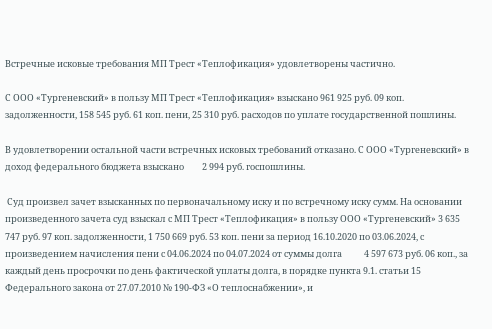Встречные исковые требования МП Трест «Теплофикация» удовлетворены частично.

С ООО «Тургеневский» в пользу МП Трест «Теплофикация» взыскано 961 925 руб. 09 коп. задолженности, 158 545 руб. 61 коп. пени, 25 310 руб. расходов по уплате государственной пошлины.

В удовлетворении остальной части встречных исковых требований отказано. С ООО «Тургеневский» в доход федерального бюджета взыскано         2 994 руб. госпошлины.

 Суд произвел зачет взысканных по первоначальному иску и по встречному иску сумм. На основании произведенного зачета суд взыскал с МП Трест «Теплофикация» в пользу ООО «Тургеневский» 3 635 747 руб. 97 коп. задолженности, 1 750 669 руб. 53 коп. пени за период 16.10.2020 по 03.06.2024, с произведением начисления пени с 04.06.2024 по 04.07.2024 от суммы долга           4 597 673 руб. 06 коп., за каждый день просрочки по день фактической уплаты долга, в порядке пункта 9.1. статьи 15 Федерального закона от 27.07.2010 № 190-ФЗ «О теплоснабжении», и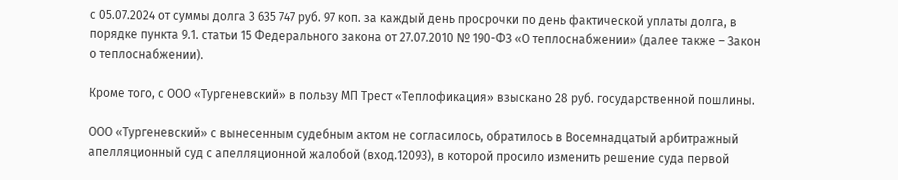с 05.07.2024 от суммы долга 3 635 747 руб. 97 коп. за каждый день просрочки по день фактической уплаты долга, в порядке пункта 9.1. статьи 15 Федерального закона от 27.07.2010 № 190-ФЗ «О теплоснабжении» (далее также – Закон о теплоснабжении).

Кроме того, с ООО «Тургеневский» в пользу МП Трест «Теплофикация» взыскано 28 руб. государственной пошлины.

ООО «Тургеневский» с вынесенным судебным актом не согласилось, обратилось в Восемнадцатый арбитражный апелляционный суд с апелляционной жалобой (вход.12093), в которой просило изменить решение суда первой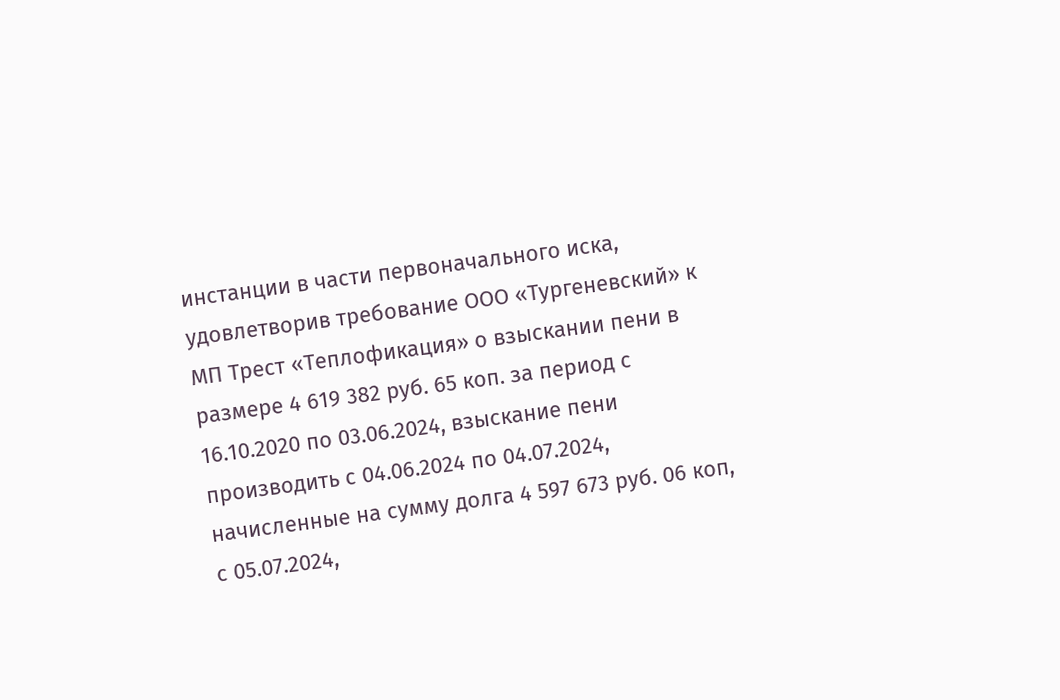инстанции в части первоначального иска, удовлетворив требование ООО «Тургеневский» к МП Трест «Теплофикация» о взыскании пени в размере 4 619 382 руб. 65 коп. за период с 16.10.2020 по 03.06.2024, взыскание пени производить с 04.06.2024 по 04.07.2024, начисленные на сумму долга 4 597 673 руб. 06 коп, с 05.07.2024,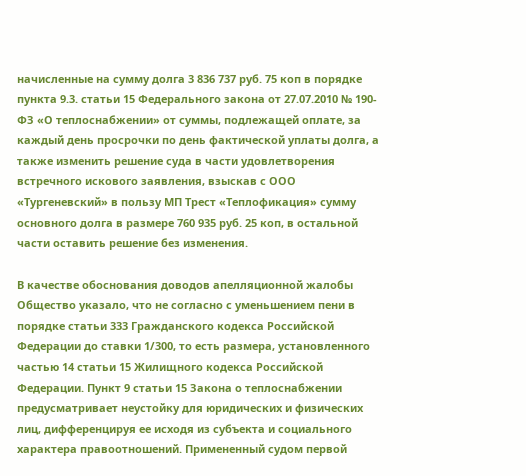начисленные на сумму долга 3 836 737 руб. 75 коп в порядке пункта 9.3. статьи 15 Федерального закона от 27.07.2010 № 190-ФЗ «О теплоснабжении» от суммы, подлежащей оплате, за каждый день просрочки по день фактической уплаты долга, а также изменить решение суда в части удовлетворения встречного искового заявления, взыскав с ООО «Тургеневский» в пользу МП Трест «Теплофикация» сумму основного долга в размере 760 935 руб. 25 коп, в остальной части оставить решение без изменения.

В качестве обоснования доводов апелляционной жалобы Общество указало, что не согласно с уменьшением пени в порядке статьи 333 Гражданского кодекса Российской Федерации до ставки 1/300, то есть размера, установленного частью 14 статьи 15 Жилищного кодекса Российской Федерации. Пункт 9 статьи 15 Закона о теплоснабжении предусматривает неустойку для юридических и физических лиц, дифференцируя ее исходя из субъекта и социального характера правоотношений. Примененный судом первой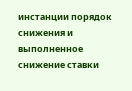инстанции порядок снижения и выполненное снижение ставки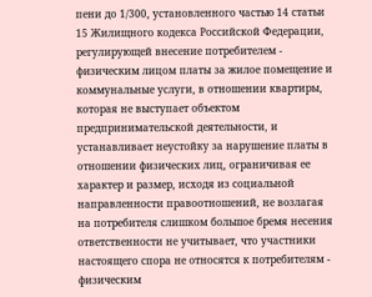пени до 1/300, установленного частью 14 статьи 15 Жилищного кодекса Российской Федерации, регулирующей внесение потребителем - физическим лицом платы за жилое помещение и коммунальные услуги, в отношении квартиры, которая не выступает объектом предпринимательской деятельности, и устанавливает неустойку за нарушение платы в отношении физических лиц, ограничивая ее характер и размер, исходя из социальной направленности правоотношений, не возлагая на потребителя слишком большое бремя несения ответственности не учитывает, что участники настоящего спора не относятся к потребителям - физическим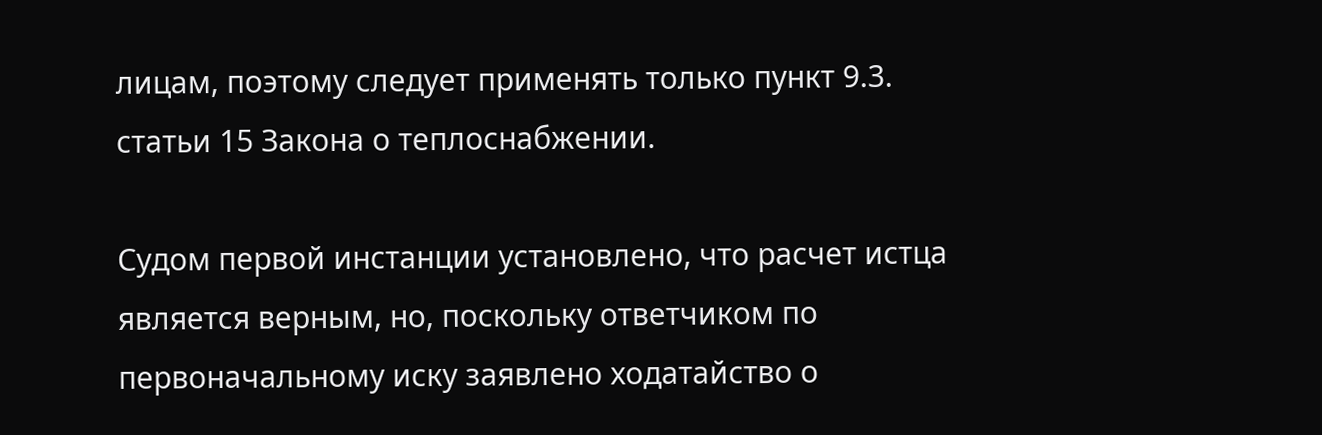лицам, поэтому следует применять только пункт 9.3. статьи 15 Закона о теплоснабжении.

Судом первой инстанции установлено, что расчет истца является верным, но, поскольку ответчиком по первоначальному иску заявлено ходатайство о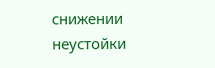снижении неустойки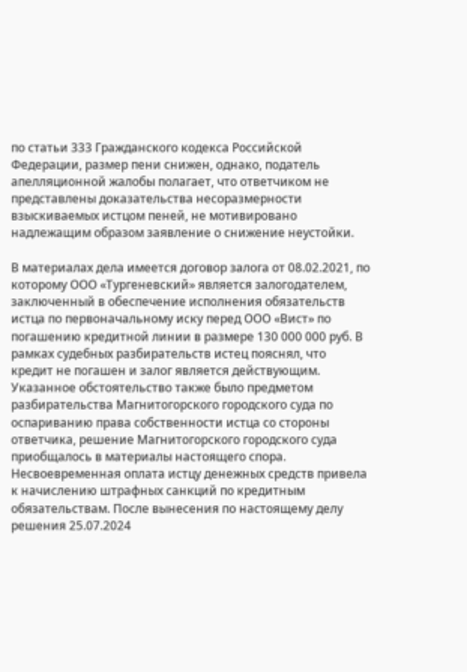по статьи 333 Гражданского кодекса Российской Федерации, размер пени снижен, однако, податель апелляционной жалобы полагает, что ответчиком не представлены доказательства несоразмерности взыскиваемых истцом пеней, не мотивировано надлежащим образом заявление о снижение неустойки.

В материалах дела имеется договор залога от 08.02.2021, по которому ООО «Тургеневский» является залогодателем, заключенный в обеспечение исполнения обязательств истца по первоначальному иску перед ООО «Вист» по погашению кредитной линии в размере 130 000 000 руб. В рамках судебных разбирательств истец пояснял, что кредит не погашен и залог является действующим. Указанное обстоятельство также было предметом разбирательства Магнитогорского городского суда по оспариванию права собственности истца со стороны ответчика, решение Магнитогорского городского суда приобщалось в материалы настоящего спора. Несвоевременная оплата истцу денежных средств привела к начислению штрафных санкций по кредитным обязательствам. После вынесения по настоящему делу решения 25.07.2024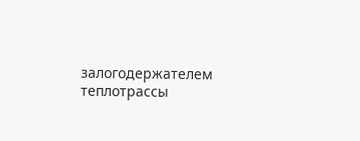залогодержателем теплотрассы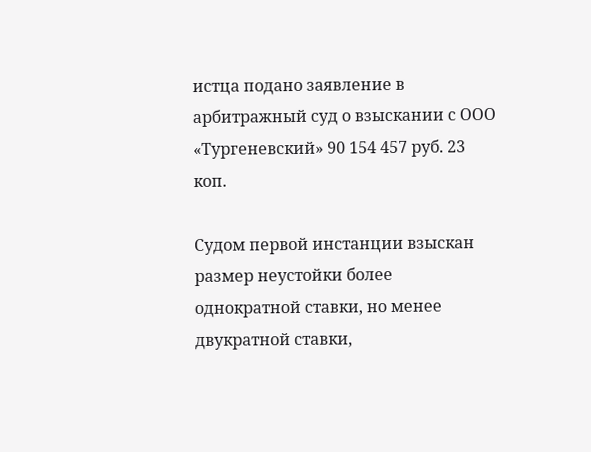истца подано заявление в арбитражный суд о взыскании с ООО «Тургеневский» 90 154 457 руб. 23 коп.

Судом первой инстанции взыскан размер неустойки более однократной ставки, но менее двукратной ставки,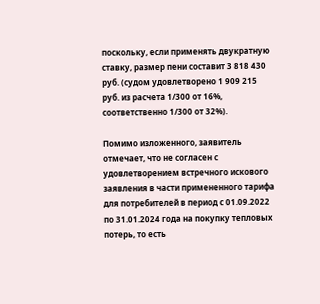поскольку, если применять двукратную ставку, размер пени составит 3 818 430 руб. (судом удовлетворено 1 909 215 руб. из расчета 1/300 от 16%, соответственно 1/300 от 32%).

Помимо изложенного, заявитель отмечает, что не согласен с удовлетворением встречного искового заявления в части примененного тарифа для потребителей в период с 01.09.2022 по 31.01.2024 года на покупку тепловых потерь, то есть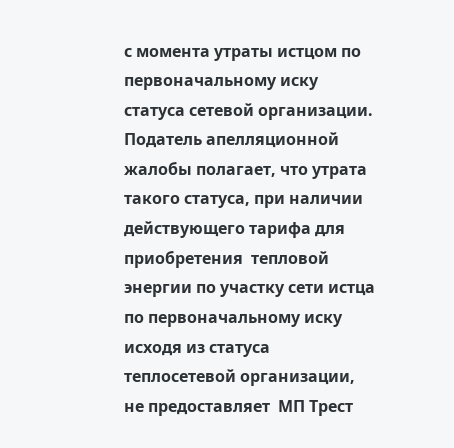с момента утраты истцом по первоначальному иску статуса сетевой организации. Податель апелляционной жалобы полагает, что утрата такого статуса, при наличии действующего тарифа для приобретения  тепловой энергии по участку сети истца по первоначальному иску исходя из статуса теплосетевой организации, не предоставляет  МП Трест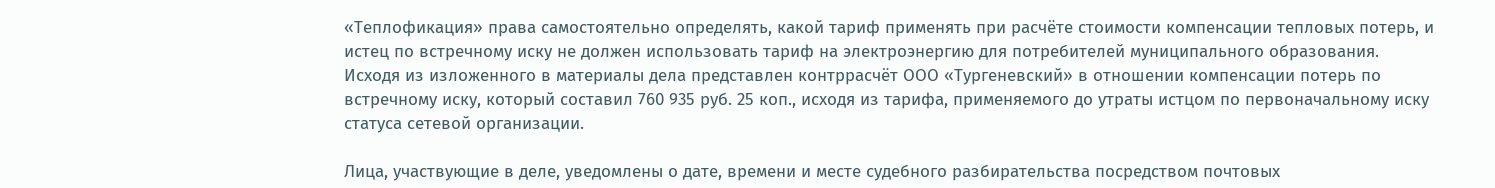«Теплофикация» права самостоятельно определять, какой тариф применять при расчёте стоимости компенсации тепловых потерь, и истец по встречному иску не должен использовать тариф на электроэнергию для потребителей муниципального образования. Исходя из изложенного в материалы дела представлен контррасчёт ООО «Тургеневский» в отношении компенсации потерь по встречному иску, который составил 760 935 руб. 25 коп., исходя из тарифа, применяемого до утраты истцом по первоначальному иску статуса сетевой организации.

Лица, участвующие в деле, уведомлены о дате, времени и месте судебного разбирательства посредством почтовых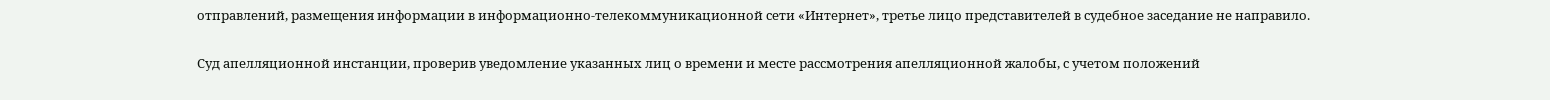отправлений, размещения информации в информационно-телекоммуникационной сети «Интернет», третье лицо представителей в судебное заседание не направило.

Суд апелляционной инстанции, проверив уведомление указанных лиц о времени и месте рассмотрения апелляционной жалобы, с учетом положений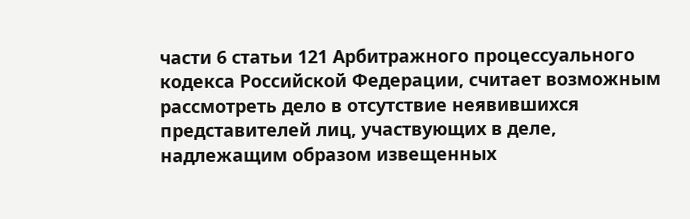части 6 статьи 121 Арбитражного процессуального кодекса Российской Федерации, считает возможным рассмотреть дело в отсутствие неявившихся представителей лиц, участвующих в деле, надлежащим образом извещенных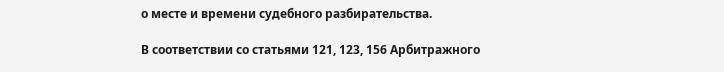о месте и времени судебного разбирательства.

В соответствии со статьями 121, 123, 156 Арбитражного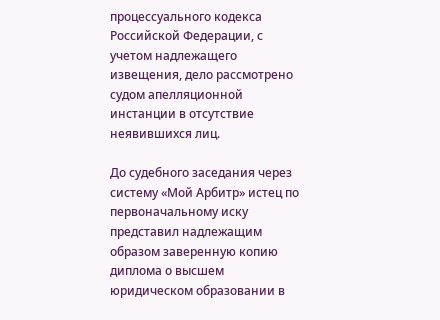процессуального кодекса Российской Федерации, с учетом надлежащего извещения, дело рассмотрено судом апелляционной инстанции в отсутствие неявившихся лиц.

До судебного заседания через систему «Мой Арбитр» истец по первоначальному иску представил надлежащим образом заверенную копию диплома о высшем юридическом образовании в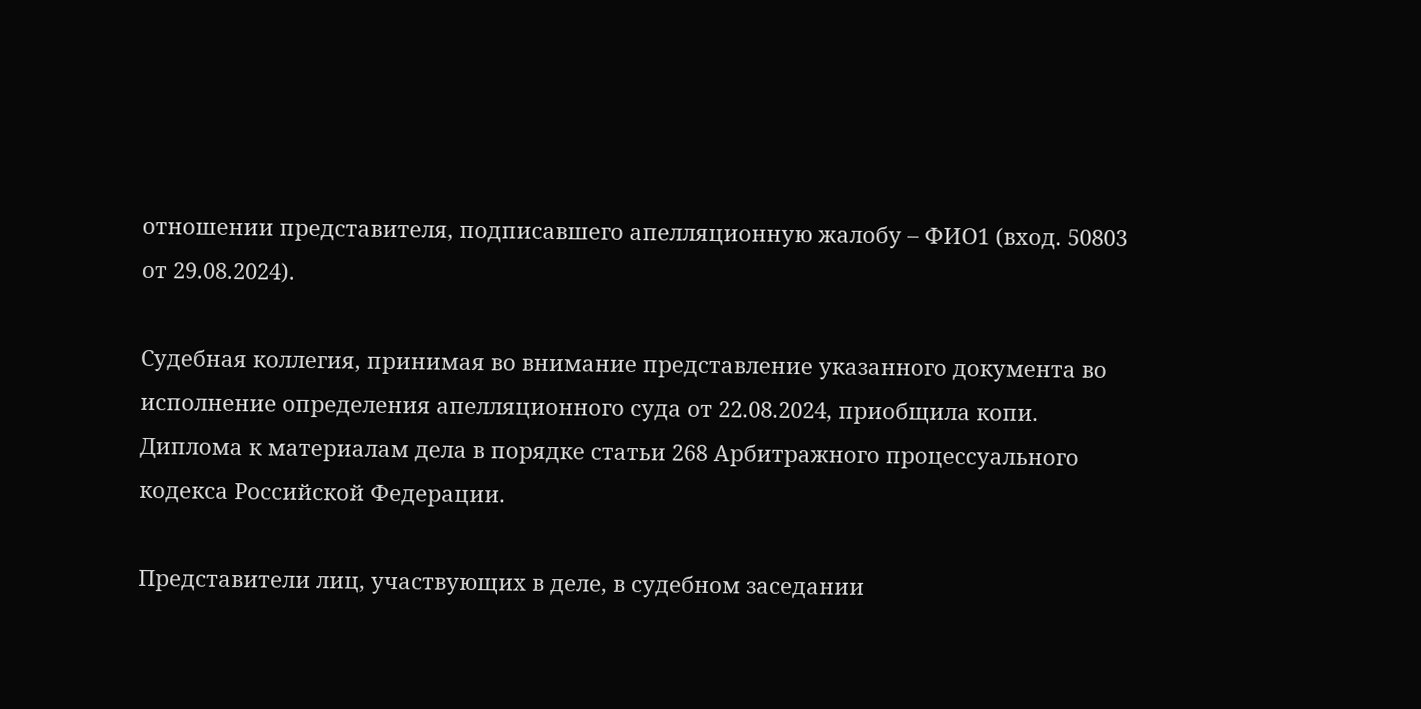отношении представителя, подписавшего апелляционную жалобу – ФИО1 (вход. 50803 от 29.08.2024).

Судебная коллегия, принимая во внимание представление указанного документа во исполнение определения апелляционного суда от 22.08.2024, приобщила копи. Диплома к материалам дела в порядке статьи 268 Арбитражного процессуального кодекса Российской Федерации.

Представители лиц, участвующих в деле, в судебном заседании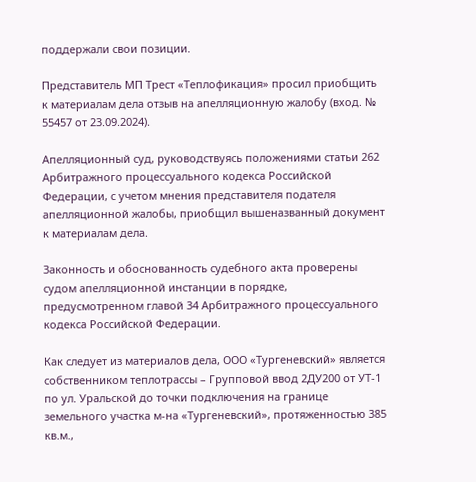поддержали свои позиции.

Представитель МП Трест «Теплофикация» просил приобщить к материалам дела отзыв на апелляционную жалобу (вход. № 55457 от 23.09.2024).

Апелляционный суд, руководствуясь положениями статьи 262 Арбитражного процессуального кодекса Российской Федерации, с учетом мнения представителя подателя апелляционной жалобы, приобщил вышеназванный документ к материалам дела.

Законность и обоснованность судебного акта проверены судом апелляционной инстанции в порядке, предусмотренном главой 34 Арбитражного процессуального кодекса Российской Федерации.

Как следует из материалов дела, ООО «Тургеневский» является собственником теплотрассы – Групповой ввод 2ДУ200 от УТ-1 по ул. Уральской до точки подключения на границе земельного участка м-на «Тургеневский», протяженностью 385 кв.м.,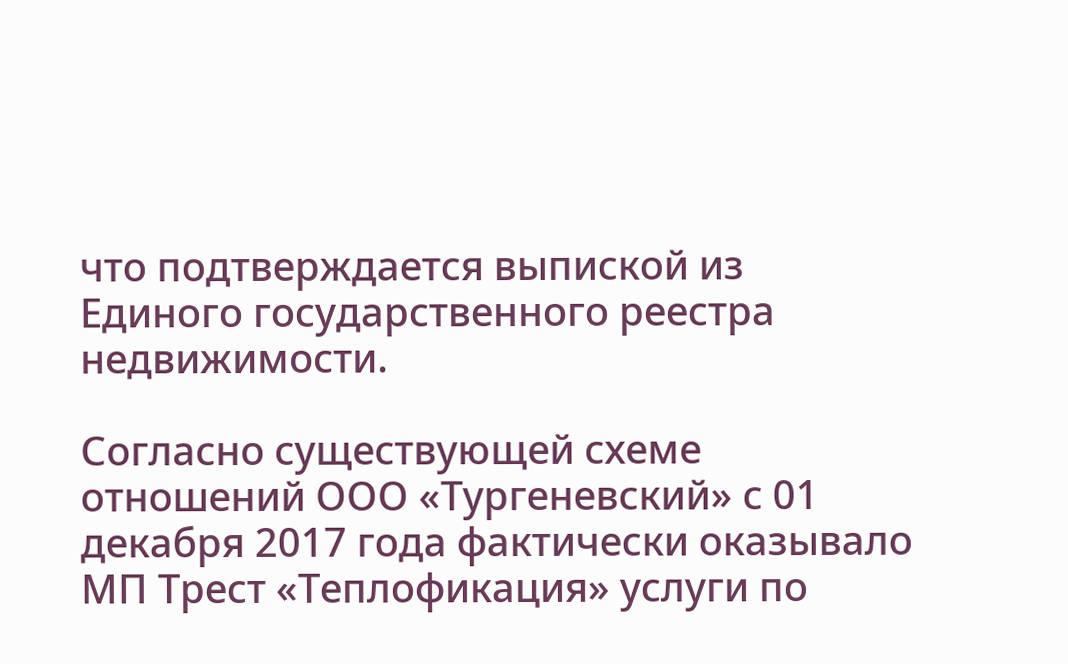что подтверждается выпиской из Единого государственного реестра недвижимости.

Согласно существующей схеме отношений ООО «Тургеневский» с 01 декабря 2017 года фактически оказывало МП Трест «Теплофикация» услуги по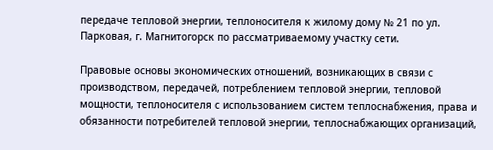передаче тепловой энергии, теплоносителя к жилому дому № 21 по ул. Парковая, г. Магнитогорск по рассматриваемому участку сети.

Правовые основы экономических отношений, возникающих в связи с производством, передачей, потреблением тепловой энергии, тепловой мощности, теплоносителя с использованием систем теплоснабжения, права и обязанности потребителей тепловой энергии, теплоснабжающих организаций,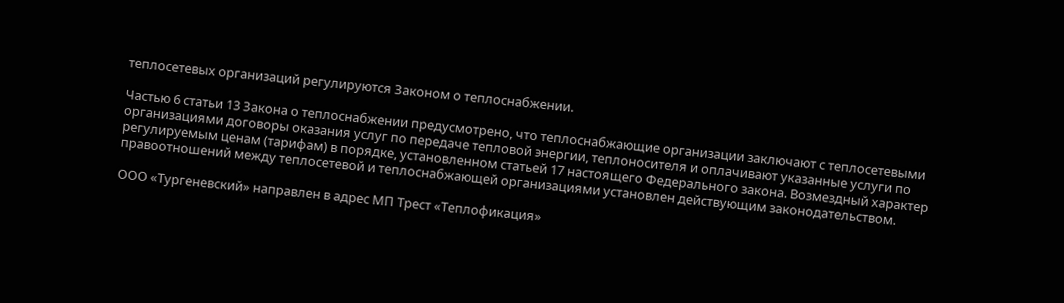теплосетевых организаций регулируются Законом о теплоснабжении.

Частью 6 статьи 13 Закона о теплоснабжении предусмотрено, что теплоснабжающие организации заключают с теплосетевыми организациями договоры оказания услуг по передаче тепловой энергии, теплоносителя и оплачивают указанные услуги по регулируемым ценам (тарифам) в порядке, установленном статьей 17 настоящего Федерального закона. Возмездный характер правоотношений между теплосетевой и теплоснабжающей организациями установлен действующим законодательством.

ООО «Тургеневский» направлен в адрес МП Трест «Теплофикация»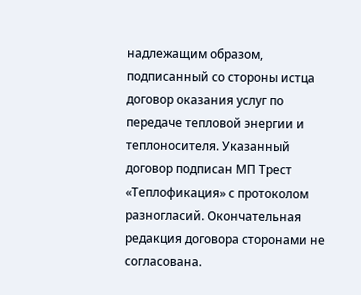надлежащим образом, подписанный со стороны истца договор оказания услуг по передаче тепловой энергии и теплоносителя. Указанный договор подписан МП Трест «Теплофикация» с протоколом разногласий. Окончательная редакция договора сторонами не согласована.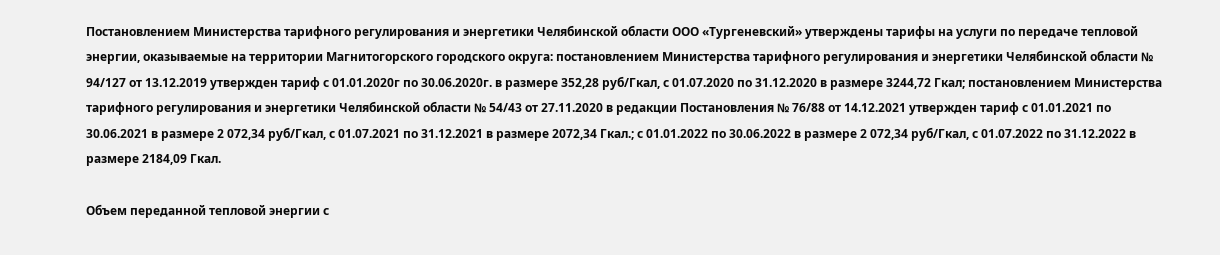Постановлением Министерства тарифного регулирования и энергетики Челябинской области ООО «Тургеневский» утверждены тарифы на услуги по передаче тепловой энергии, оказываемые на территории Магнитогорского городского округа: постановлением Министерства тарифного регулирования и энергетики Челябинской области № 94/127 от 13.12.2019 утвержден тариф с 01.01.2020г по 30.06.2020г. в размере 352,28 руб/Гкал, с 01.07.2020 по 31.12.2020 в размере 3244,72 Гкал; постановлением Министерства тарифного регулирования и энергетики Челябинской области № 54/43 от 27.11.2020 в редакции Постановления № 76/88 от 14.12.2021 утвержден тариф с 01.01.2021 по 30.06.2021 в размере 2 072,34 руб/Гкал, с 01.07.2021 по 31.12.2021 в размере 2072,34 Гкал.; с 01.01.2022 по 30.06.2022 в размере 2 072,34 руб/Гкал, с 01.07.2022 по 31.12.2022 в размере 2184,09 Гкал.

Объем переданной тепловой энергии с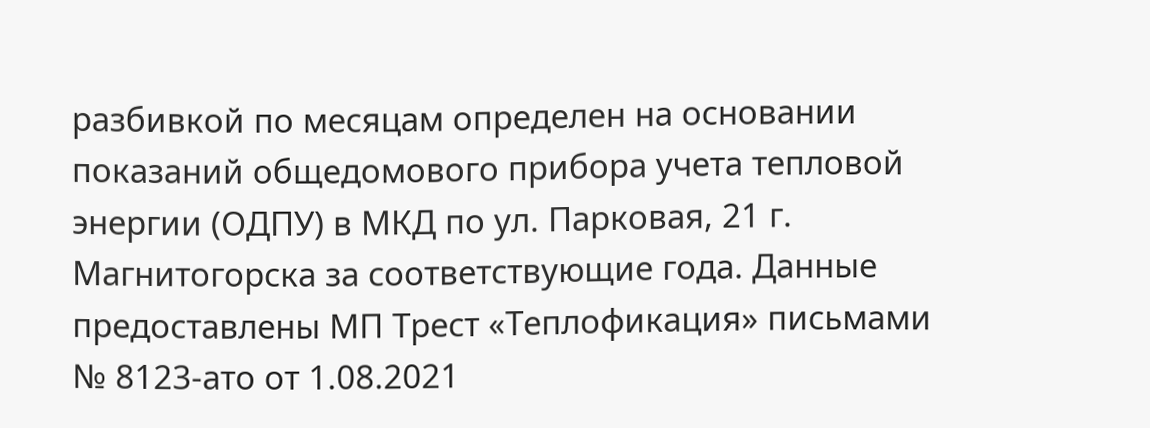разбивкой по месяцам определен на основании показаний общедомового прибора учета тепловой энергии (ОДПУ) в МКД по ул. Парковая, 21 г. Магнитогорска за соответствующие года. Данные предоставлены МП Трест «Теплофикация» письмами № 8123-ато от 1.08.2021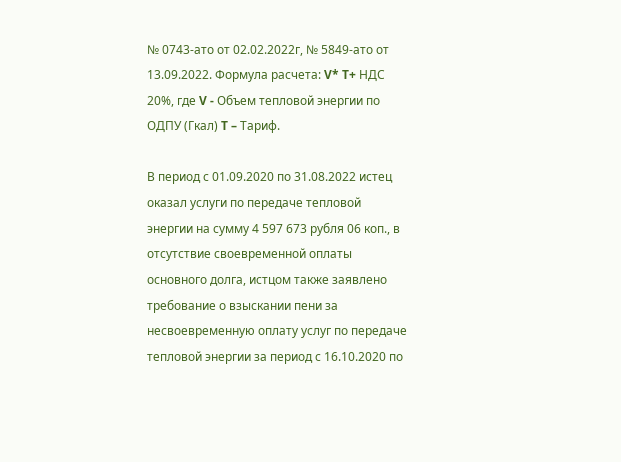№ 0743-ато от 02.02.2022г, № 5849-ато от 13.09.2022. Формула расчета: V* T+ НДС 20%, где V - Объем тепловой энергии по ОДПУ (Гкал) T – Тариф.

В период с 01.09.2020 по 31.08.2022 истец оказал услуги по передаче тепловой энергии на сумму 4 597 673 рубля 06 коп., в отсутствие своевременной оплаты основного долга, истцом также заявлено требование о взыскании пени за несвоевременную оплату услуг по передаче тепловой энергии за период с 16.10.2020 по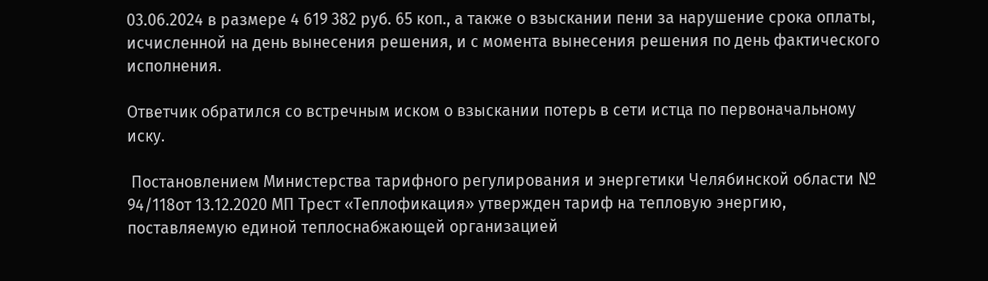03.06.2024 в размере 4 619 382 руб. 65 коп., а также о взыскании пени за нарушение срока оплаты, исчисленной на день вынесения решения, и с момента вынесения решения по день фактического исполнения.

Ответчик обратился со встречным иском о взыскании потерь в сети истца по первоначальному иску.

 Постановлением Министерства тарифного регулирования и энергетики Челябинской области № 94/118от 13.12.2020 МП Трест «Теплофикация» утвержден тариф на тепловую энергию, поставляемую единой теплоснабжающей организацией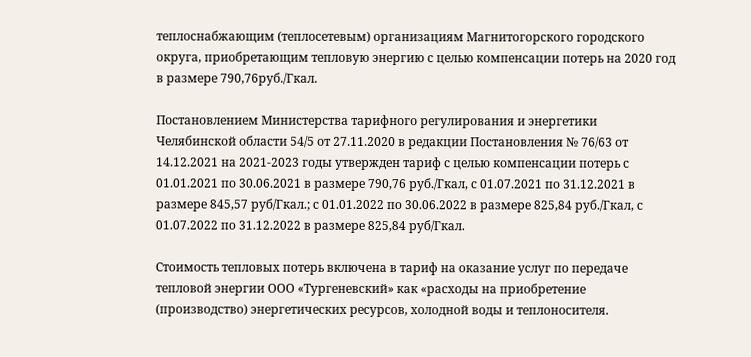теплоснабжающим (теплосетевым) организациям Магнитогорского городского округа, приобретающим тепловую энергию с целью компенсации потерь на 2020 год в размере 790,76руб./Гкал.

Постановлением Министерства тарифного регулирования и энергетики Челябинской области 54/5 от 27.11.2020 в редакции Постановления № 76/63 от 14.12.2021 на 2021-2023 годы утвержден тариф с целью компенсации потерь с 01.01.2021 по 30.06.2021 в размере 790,76 руб./Гкал, с 01.07.2021 по 31.12.2021 в размере 845,57 руб/Гкал.; с 01.01.2022 по 30.06.2022 в размере 825,84 руб./Гкал, с 01.07.2022 по 31.12.2022 в размере 825,84 руб/Гкал.

Стоимость тепловых потерь включена в тариф на оказание услуг по передаче тепловой энергии ООО «Тургеневский» как «расходы на приобретение (производство) энергетических ресурсов, холодной воды и теплоносителя.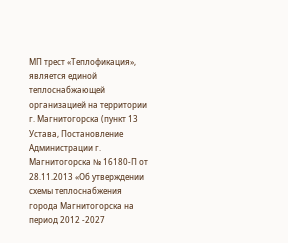МП трест «Теплофикация», является единой теплоснабжающей организацией на территории г. Магнитогорска (пункт 13 Устава, Постановление Администрации г. Магнитогорска № 16180-П от 28.11.2013 «Об утверждении схемы теплоснабжения города Магнитогорска на период 2012 -2027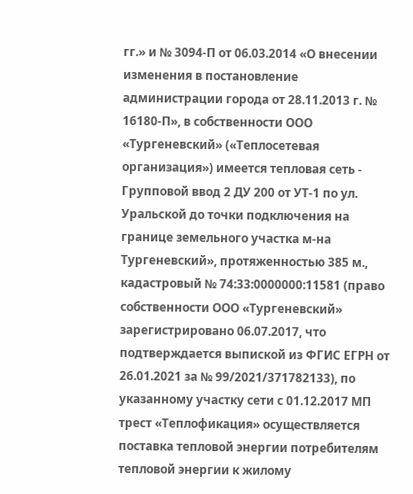гг.» и № 3094-П от 06.03.2014 «О внесении изменения в постановление администрации города от 28.11.2013 г. № 16180-П», в собственности ООО «Тургеневский» («Теплосетевая организация») имеется тепловая сеть - Групповой ввод 2 ДУ 200 от УТ-1 по ул. Уральской до точки подключения на границе земельного участка м-на Тургеневский», протяженностью 385 м., кадастровый № 74:33:0000000:11581 (право собственности ООО «Тургеневский» зарегистрировано 06.07.2017, что подтверждается выпиской из ФГИС ЕГРН от 26.01.2021 за № 99/2021/371782133), по указанному участку сети с 01.12.2017 МП трест «Теплофикация» осуществляется поставка тепловой энергии потребителям тепловой энергии к жилому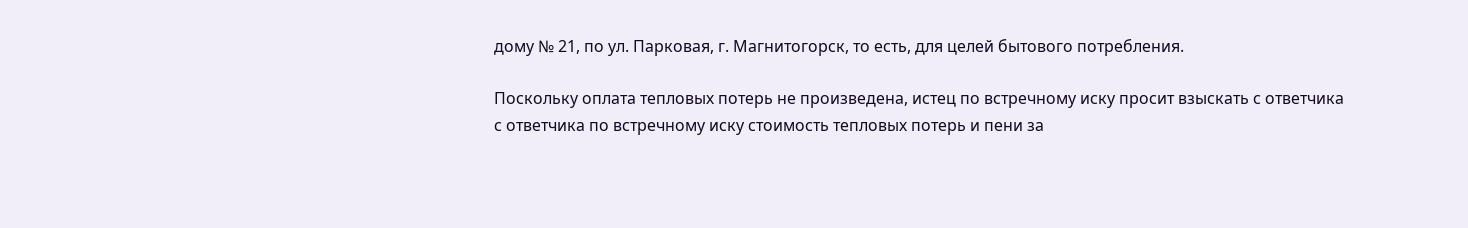дому № 21, по ул. Парковая, г. Магнитогорск, то есть, для целей бытового потребления.

Поскольку оплата тепловых потерь не произведена, истец по встречному иску просит взыскать с ответчика с ответчика по встречному иску стоимость тепловых потерь и пени за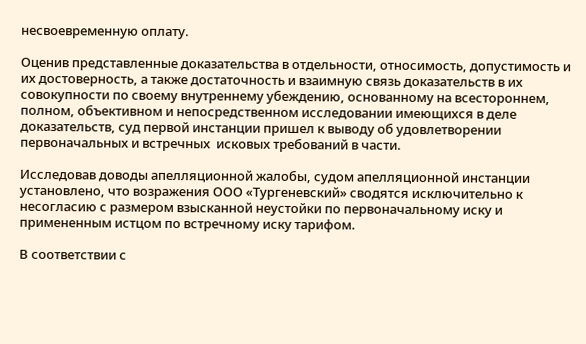несвоевременную оплату.

Оценив представленные доказательства в отдельности, относимость, допустимость и их достоверность, а также достаточность и взаимную связь доказательств в их совокупности по своему внутреннему убеждению, основанному на всестороннем, полном, объективном и непосредственном исследовании имеющихся в деле доказательств, суд первой инстанции пришел к выводу об удовлетворении первоначальных и встречных  исковых требований в части.

Исследовав доводы апелляционной жалобы, судом апелляционной инстанции установлено, что возражения ООО «Тургеневский» сводятся исключительно к несогласию с размером взысканной неустойки по первоначальному иску и примененным истцом по встречному иску тарифом.

В соответствии с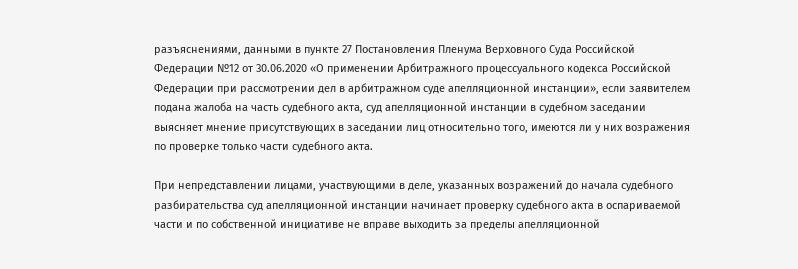разъяснениями, данными в пункте 27 Постановления Пленума Верховного Суда Российской Федерации №12 от 30.06.2020 «О применении Арбитражного процессуального кодекса Российской Федерации при рассмотрении дел в арбитражном суде апелляционной инстанции», если заявителем подана жалоба на часть судебного акта, суд апелляционной инстанции в судебном заседании выясняет мнение присутствующих в заседании лиц относительно того, имеются ли у них возражения по проверке только части судебного акта.

При непредставлении лицами, участвующими в деле, указанных возражений до начала судебного разбирательства суд апелляционной инстанции начинает проверку судебного акта в оспариваемой части и по собственной инициативе не вправе выходить за пределы апелляционной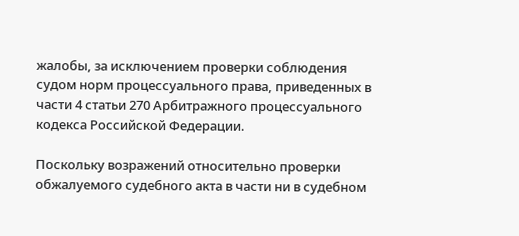жалобы, за исключением проверки соблюдения судом норм процессуального права, приведенных в части 4 статьи 270 Арбитражного процессуального кодекса Российской Федерации.

Поскольку возражений относительно проверки обжалуемого судебного акта в части ни в судебном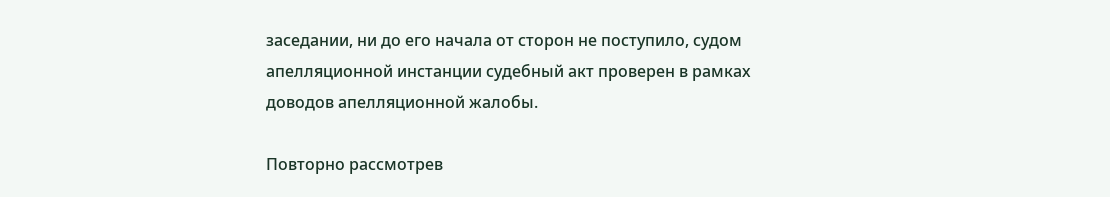заседании, ни до его начала от сторон не поступило, судом апелляционной инстанции судебный акт проверен в рамках доводов апелляционной жалобы.

Повторно рассмотрев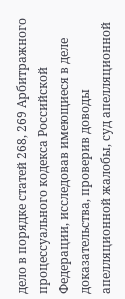дело в порядке статей 268, 269 Арбитражного процессуального кодекса Российской Федерации, исследовав имеющиеся в деле доказательства, проверив доводы апелляционной жалобы, суд апелляционной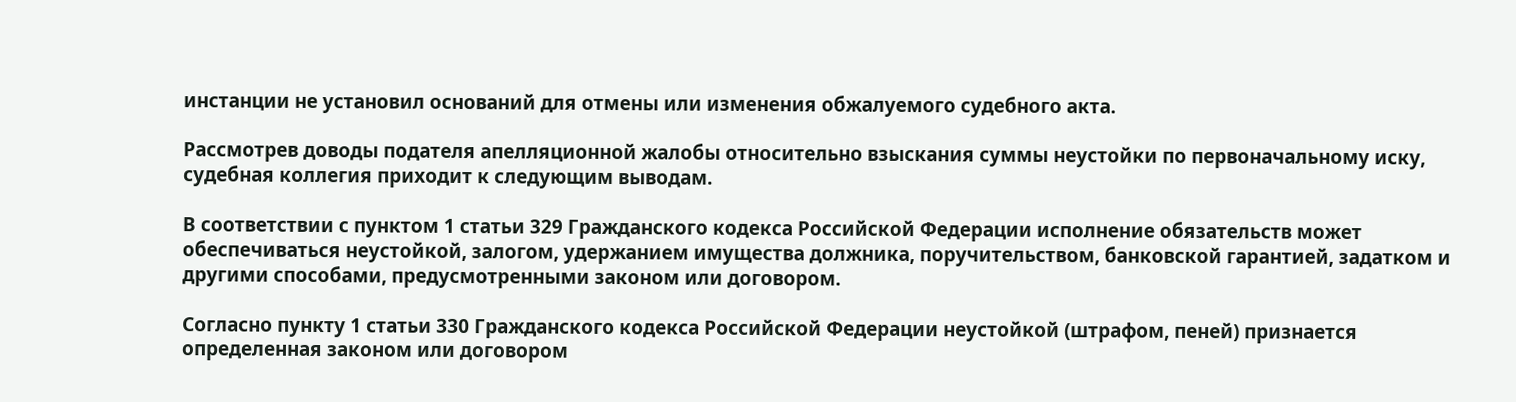инстанции не установил оснований для отмены или изменения обжалуемого судебного акта.

Рассмотрев доводы подателя апелляционной жалобы относительно взыскания суммы неустойки по первоначальному иску, судебная коллегия приходит к следующим выводам.

В соответствии с пунктом 1 статьи 329 Гражданского кодекса Российской Федерации исполнение обязательств может обеспечиваться неустойкой, залогом, удержанием имущества должника, поручительством, банковской гарантией, задатком и другими способами, предусмотренными законом или договором.

Согласно пункту 1 статьи 330 Гражданского кодекса Российской Федерации неустойкой (штрафом, пеней) признается определенная законом или договором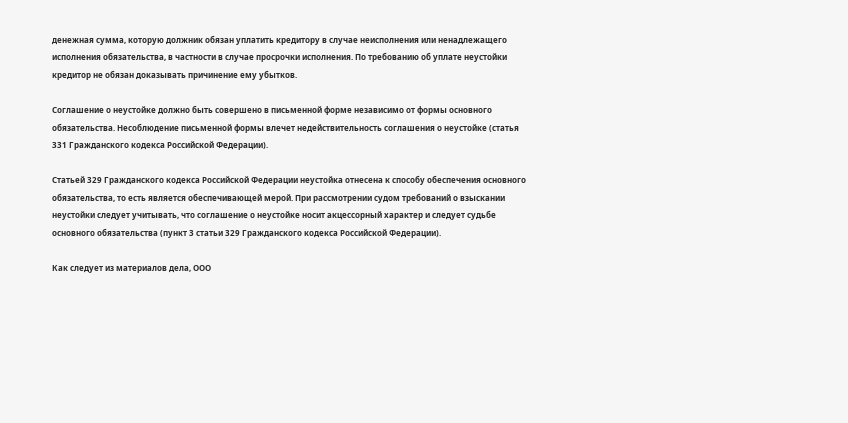денежная сумма, которую должник обязан уплатить кредитору в случае неисполнения или ненадлежащего исполнения обязательства, в частности в случае просрочки исполнения. По требованию об уплате неустойки кредитор не обязан доказывать причинение ему убытков.

Соглашение о неустойке должно быть совершено в письменной форме независимо от формы основного обязательства. Несоблюдение письменной формы влечет недействительность соглашения о неустойке (статья 331 Гражданского кодекса Российской Федерации).

Статьей 329 Гражданского кодекса Российской Федерации неустойка отнесена к способу обеспечения основного обязательства, то есть является обеспечивающей мерой. При рассмотрении судом требований о взыскании неустойки следует учитывать, что соглашение о неустойке носит акцессорный характер и следует судьбе основного обязательства (пункт 3 статьи 329 Гражданского кодекса Российской Федерации).

Как следует из материалов дела, ООО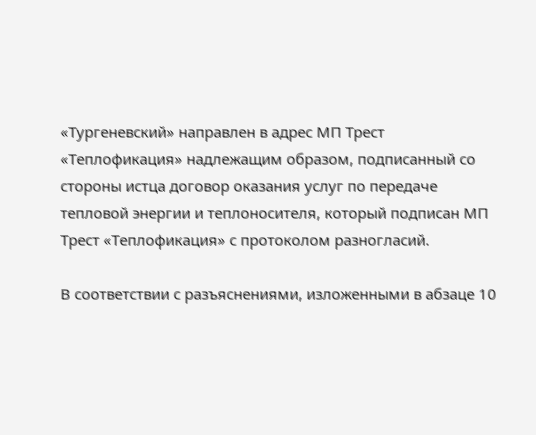«Тургеневский» направлен в адрес МП Трест «Теплофикация» надлежащим образом, подписанный со стороны истца договор оказания услуг по передаче тепловой энергии и теплоносителя, который подписан МП Трест «Теплофикация» с протоколом разногласий.

В соответствии с разъяснениями, изложенными в абзаце 10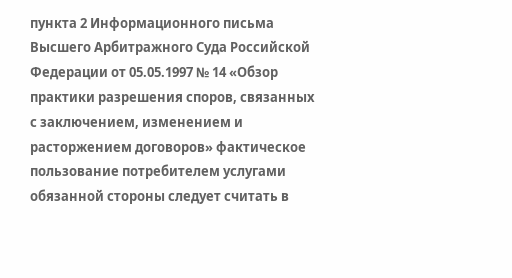пункта 2 Информационного письма Высшего Арбитражного Суда Российской Федерации от 05.05.1997 № 14 «Обзор практики разрешения споров, связанных с заключением, изменением и расторжением договоров» фактическое пользование потребителем услугами обязанной стороны следует считать в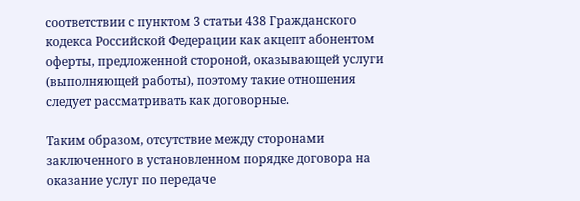соответствии с пунктом 3 статьи 438 Гражданского кодекса Российской Федерации как акцепт абонентом оферты, предложенной стороной, оказывающей услуги (выполняющей работы), поэтому такие отношения следует рассматривать как договорные.

Таким образом, отсутствие между сторонами заключенного в установленном порядке договора на оказание услуг по передаче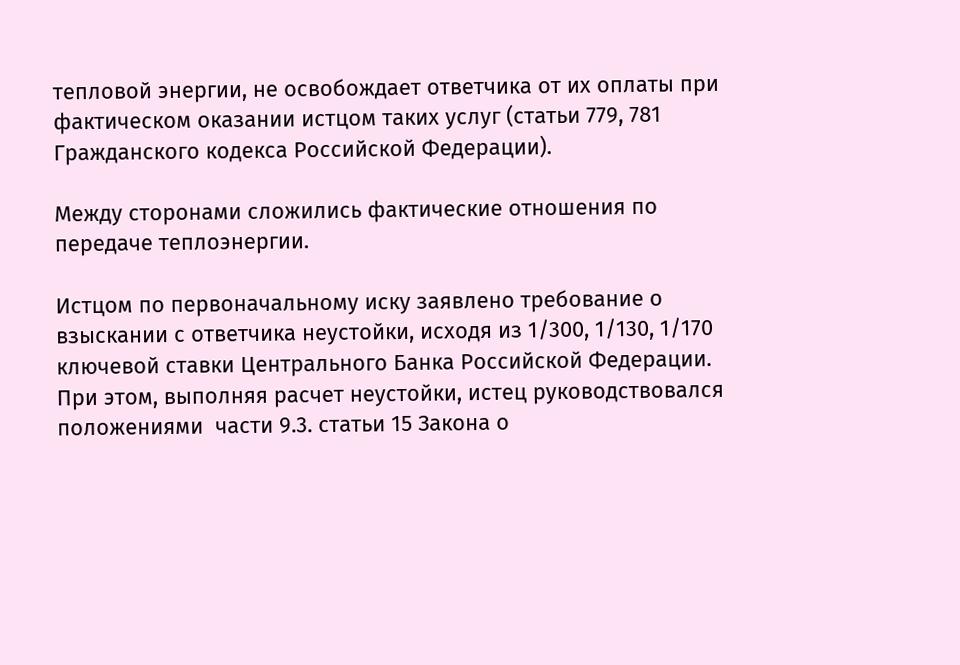тепловой энергии, не освобождает ответчика от их оплаты при фактическом оказании истцом таких услуг (статьи 779, 781 Гражданского кодекса Российской Федерации).

Между сторонами сложились фактические отношения по передаче теплоэнергии.

Истцом по первоначальному иску заявлено требование о взыскании с ответчика неустойки, исходя из 1/300, 1/130, 1/170 ключевой ставки Центрального Банка Российской Федерации. При этом, выполняя расчет неустойки, истец руководствовался положениями  части 9.3. статьи 15 Закона о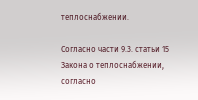теплоснабжении.

Согласно части 9.3. статьи 15 Закона о теплоснабжении, согласно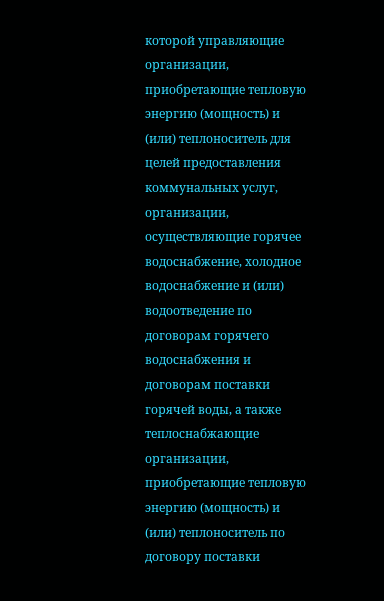которой управляющие организации, приобретающие тепловую энергию (мощность) и (или) теплоноситель для целей предоставления коммунальных услуг, организации, осуществляющие горячее водоснабжение, холодное водоснабжение и (или) водоотведение по договорам горячего водоснабжения и договорам поставки горячей воды, а также теплоснабжающие организации, приобретающие тепловую энергию (мощность) и (или) теплоноситель по договору поставки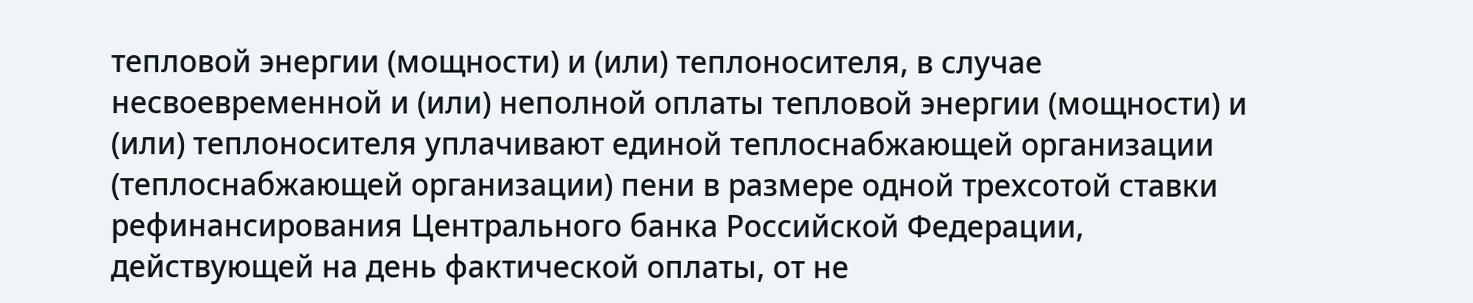тепловой энергии (мощности) и (или) теплоносителя, в случае несвоевременной и (или) неполной оплаты тепловой энергии (мощности) и (или) теплоносителя уплачивают единой теплоснабжающей организации (теплоснабжающей организации) пени в размере одной трехсотой ставки рефинансирования Центрального банка Российской Федерации, действующей на день фактической оплаты, от не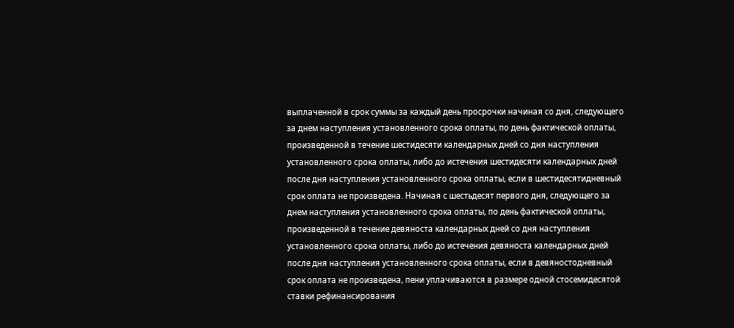выплаченной в срок суммы за каждый день просрочки начиная со дня, следующего за днем наступления установленного срока оплаты, по день фактической оплаты, произведенной в течение шестидесяти календарных дней со дня наступления установленного срока оплаты, либо до истечения шестидесяти календарных дней после дня наступления установленного срока оплаты, если в шестидесятидневный срок оплата не произведена. Начиная с шестьдесят первого дня, следующего за днем наступления установленного срока оплаты, по день фактической оплаты, произведенной в течение девяноста календарных дней со дня наступления установленного срока оплаты, либо до истечения девяноста календарных дней после дня наступления установленного срока оплаты, если в девяностодневный срок оплата не произведена, пени уплачиваются в размере одной стосемидесятой ставки рефинансирования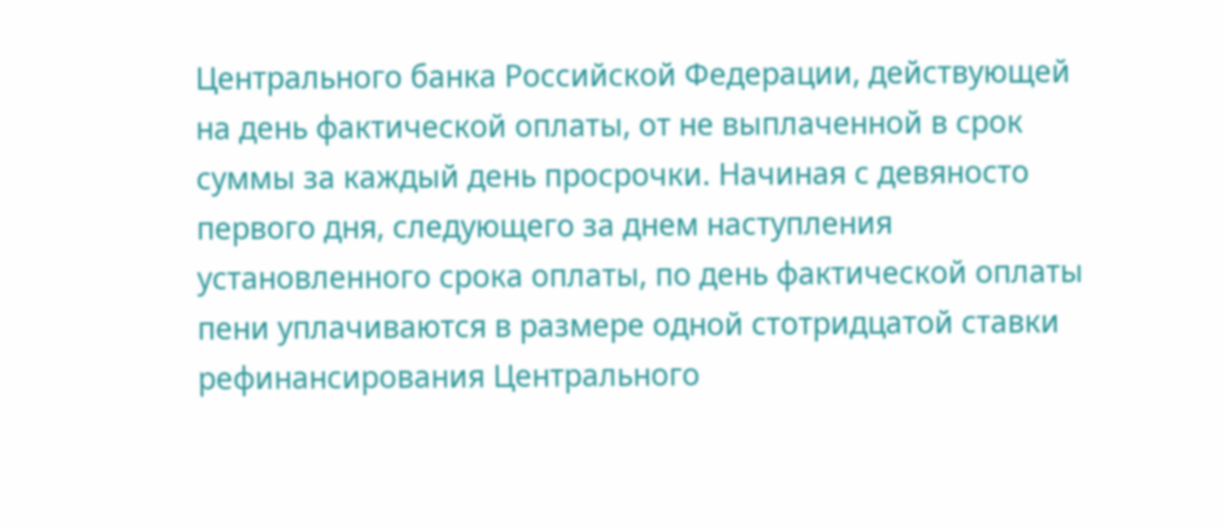Центрального банка Российской Федерации, действующей на день фактической оплаты, от не выплаченной в срок суммы за каждый день просрочки. Начиная с девяносто первого дня, следующего за днем наступления установленного срока оплаты, по день фактической оплаты пени уплачиваются в размере одной стотридцатой ставки рефинансирования Центрального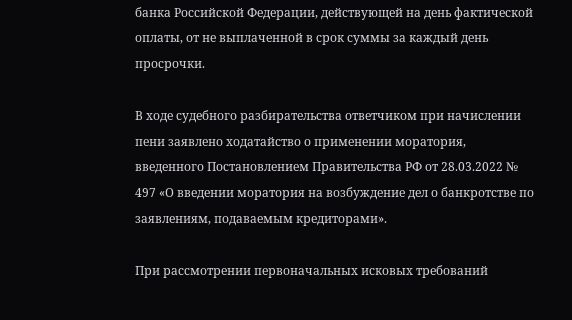банка Российской Федерации, действующей на день фактической оплаты, от не выплаченной в срок суммы за каждый день просрочки.

В ходе судебного разбирательства ответчиком при начислении пени заявлено ходатайство о применении моратория, введенного Постановлением Правительства РФ от 28.03.2022 № 497 «О введении моратория на возбуждение дел о банкротстве по заявлениям, подаваемым кредиторами».

При рассмотрении первоначальных исковых требований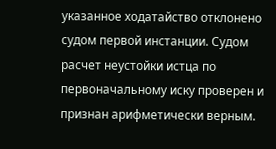указанное ходатайство отклонено судом первой инстанции. Судом расчет неустойки истца по первоначальному иску проверен и признан арифметически верным.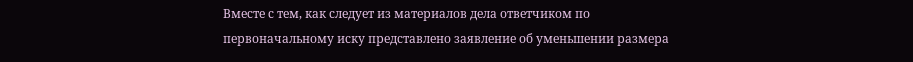Вместе с тем, как следует из материалов дела ответчиком по первоначальному иску представлено заявление об уменьшении размера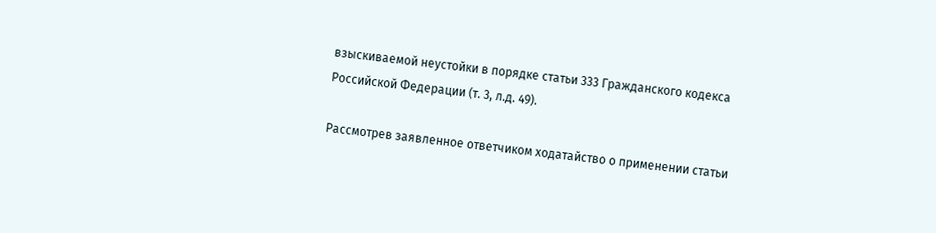взыскиваемой неустойки в порядке статьи 333 Гражданского кодекса Российской Федерации (т. 3, л.д. 49).

Рассмотрев заявленное ответчиком ходатайство о применении статьи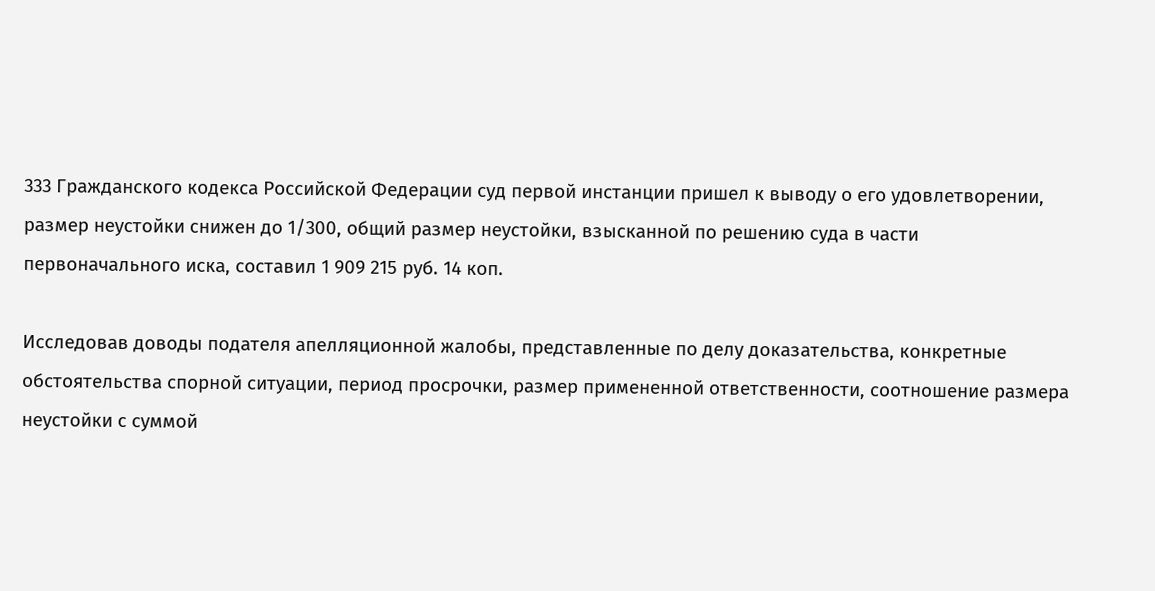333 Гражданского кодекса Российской Федерации суд первой инстанции пришел к выводу о его удовлетворении, размер неустойки снижен до 1/300, общий размер неустойки, взысканной по решению суда в части первоначального иска, составил 1 909 215 руб. 14 коп.

Исследовав доводы подателя апелляционной жалобы, представленные по делу доказательства, конкретные обстоятельства спорной ситуации, период просрочки, размер примененной ответственности, соотношение размера неустойки с суммой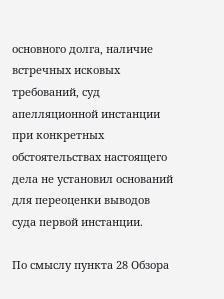основного долга, наличие встречных исковых требований, суд апелляционной инстанции при конкретных обстоятельствах настоящего дела не установил оснований для переоценки выводов суда первой инстанции.

По смыслу пункта 28 Обзора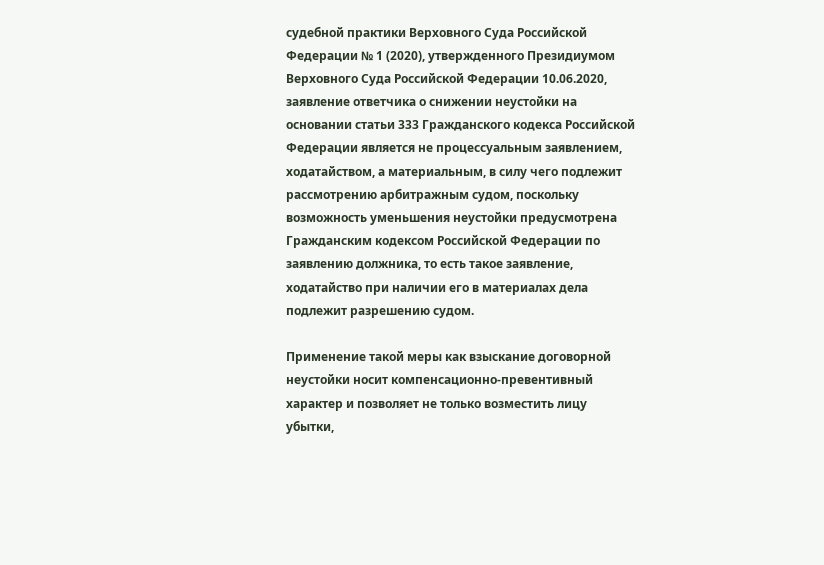судебной практики Верховного Суда Российской Федерации № 1 (2020), утвержденного Президиумом Верховного Суда Российской Федерации 10.06.2020, заявление ответчика о снижении неустойки на основании статьи 333 Гражданского кодекса Российской Федерации является не процессуальным заявлением, ходатайством, а материальным, в силу чего подлежит рассмотрению арбитражным судом, поскольку возможность уменьшения неустойки предусмотрена Гражданским кодексом Российской Федерации по заявлению должника, то есть такое заявление, ходатайство при наличии его в материалах дела подлежит разрешению судом.

Применение такой меры как взыскание договорной неустойки носит компенсационно-превентивный характер и позволяет не только возместить лицу убытки,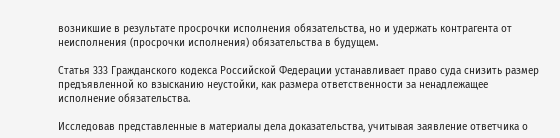возникшие в результате просрочки исполнения обязательства, но и удержать контрагента от неисполнения (просрочки исполнения) обязательства в будущем.

Статья 333 Гражданского кодекса Российской Федерации устанавливает право суда снизить размер предъявленной ко взысканию неустойки, как размера ответственности за ненадлежащее исполнение обязательства.

Исследовав представленные в материалы дела доказательства, учитывая заявление ответчика о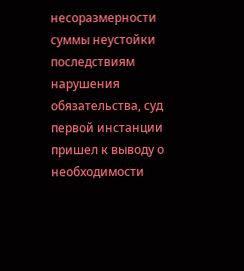несоразмерности суммы неустойки последствиям нарушения обязательства, суд первой инстанции  пришел к выводу о необходимости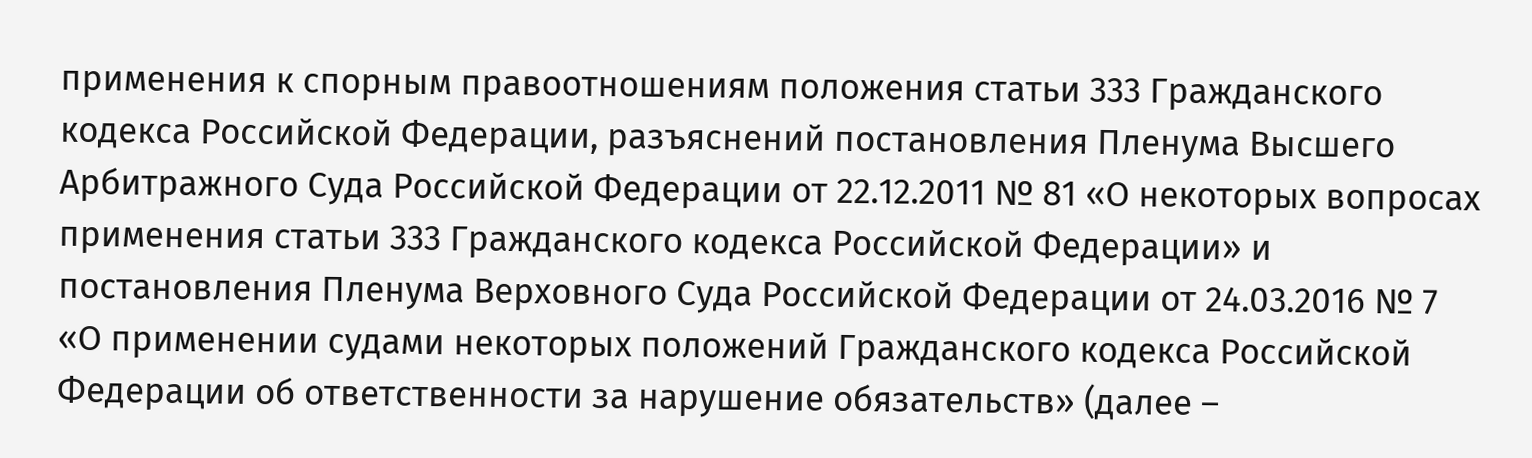применения к спорным правоотношениям положения статьи 333 Гражданского кодекса Российской Федерации, разъяснений постановления Пленума Высшего Арбитражного Суда Российской Федерации от 22.12.2011 № 81 «О некоторых вопросах применения статьи 333 Гражданского кодекса Российской Федерации» и постановления Пленума Верховного Суда Российской Федерации от 24.03.2016 № 7 «О применении судами некоторых положений Гражданского кодекса Российской Федерации об ответственности за нарушение обязательств» (далее –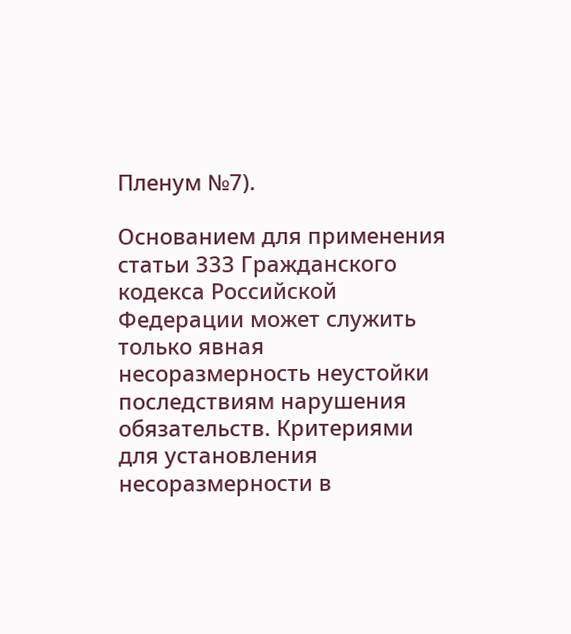Пленум №7).

Основанием для применения статьи 333 Гражданского кодекса Российской Федерации может служить только явная несоразмерность неустойки последствиям нарушения обязательств. Критериями для установления несоразмерности в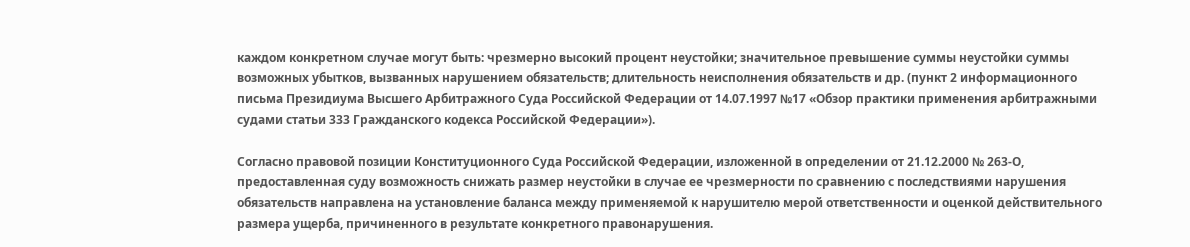каждом конкретном случае могут быть: чрезмерно высокий процент неустойки; значительное превышение суммы неустойки суммы возможных убытков, вызванных нарушением обязательств; длительность неисполнения обязательств и др. (пункт 2 информационного письма Президиума Высшего Арбитражного Суда Российской Федерации от 14.07.1997 №17 «Обзор практики применения арбитражными судами статьи 333 Гражданского кодекса Российской Федерации»).

Согласно правовой позиции Конституционного Суда Российской Федерации, изложенной в определении от 21.12.2000 № 263-О, предоставленная суду возможность снижать размер неустойки в случае ее чрезмерности по сравнению с последствиями нарушения обязательств направлена на установление баланса между применяемой к нарушителю мерой ответственности и оценкой действительного размера ущерба, причиненного в результате конкретного правонарушения.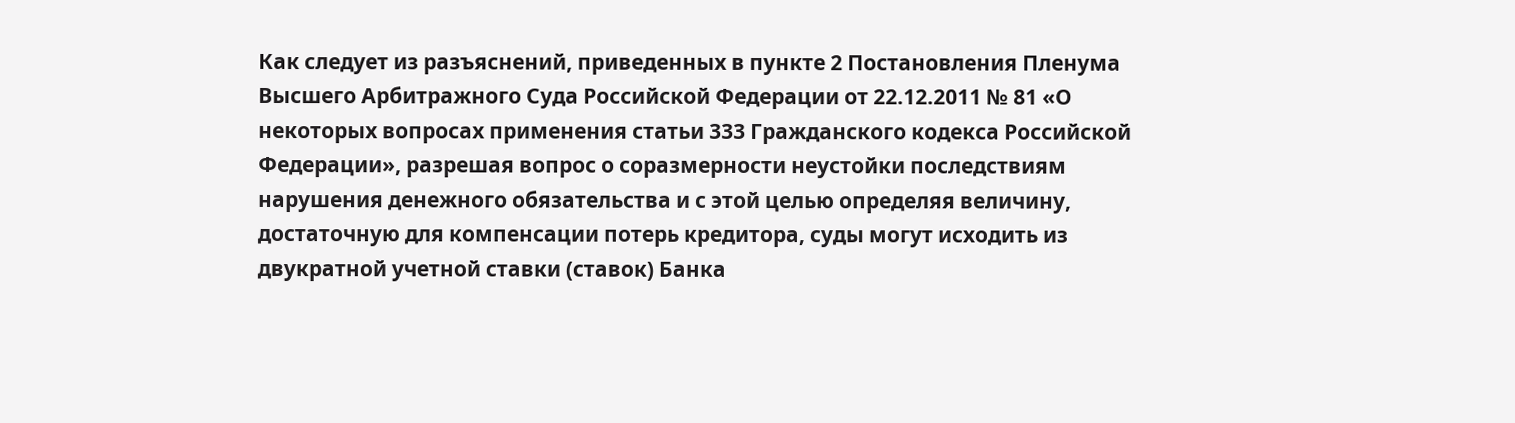Как следует из разъяснений, приведенных в пункте 2 Постановления Пленума Высшего Арбитражного Суда Российской Федерации от 22.12.2011 № 81 «О некоторых вопросах применения статьи 333 Гражданского кодекса Российской Федерации», разрешая вопрос о соразмерности неустойки последствиям нарушения денежного обязательства и с этой целью определяя величину, достаточную для компенсации потерь кредитора, суды могут исходить из двукратной учетной ставки (ставок) Банка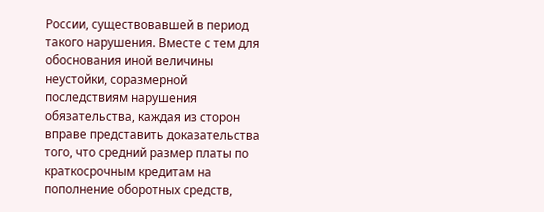России, существовавшей в период такого нарушения. Вместе с тем для обоснования иной величины неустойки, соразмерной последствиям нарушения обязательства, каждая из сторон вправе представить доказательства того, что средний размер платы по краткосрочным кредитам на пополнение оборотных средств,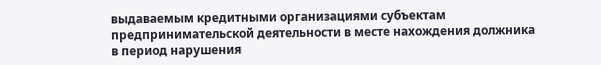выдаваемым кредитными организациями субъектам предпринимательской деятельности в месте нахождения должника в период нарушения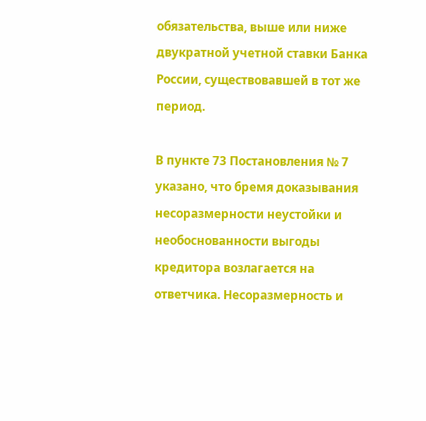обязательства, выше или ниже двукратной учетной ставки Банка России, существовавшей в тот же период.

В пункте 73 Постановления № 7 указано, что бремя доказывания несоразмерности неустойки и необоснованности выгоды кредитора возлагается на ответчика. Несоразмерность и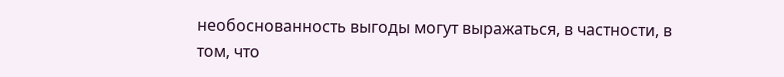необоснованность выгоды могут выражаться, в частности, в том, что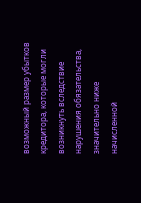возможный размер убытков кредитора, которые могли возникнуть вследствие нарушения обязательства, значительно ниже начисленной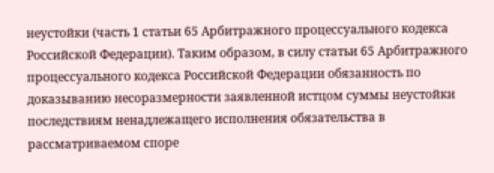неустойки (часть 1 статьи 65 Арбитражного процессуального кодекса Российской Федерации). Таким образом, в силу статьи 65 Арбитражного процессуального кодекса Российской Федерации обязанность по доказыванию несоразмерности заявленной истцом суммы неустойки последствиям ненадлежащего исполнения обязательства в рассматриваемом споре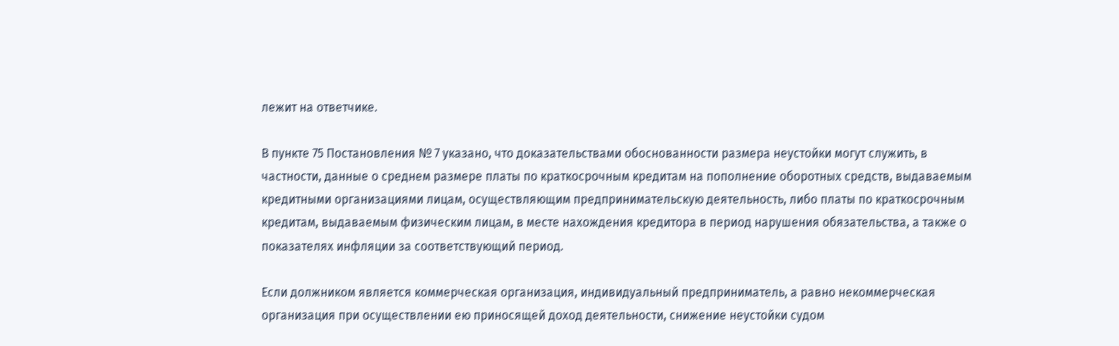лежит на ответчике.

В пункте 75 Постановления № 7 указано, что доказательствами обоснованности размера неустойки могут служить, в частности, данные о среднем размере платы по краткосрочным кредитам на пополнение оборотных средств, выдаваемым кредитными организациями лицам, осуществляющим предпринимательскую деятельность, либо платы по краткосрочным кредитам, выдаваемым физическим лицам, в месте нахождения кредитора в период нарушения обязательства, а также о показателях инфляции за соответствующий период.

Если должником является коммерческая организация, индивидуальный предприниматель, а равно некоммерческая организация при осуществлении ею приносящей доход деятельности, снижение неустойки судом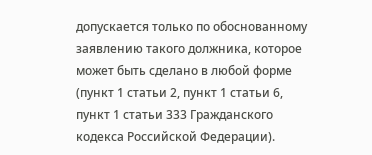допускается только по обоснованному заявлению такого должника, которое может быть сделано в любой форме (пункт 1 статьи 2, пункт 1 статьи 6, пункт 1 статьи 333 Гражданского кодекса Российской Федерации).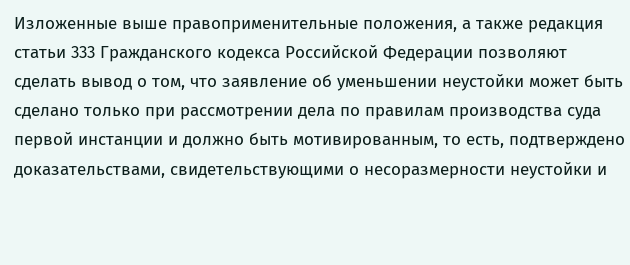Изложенные выше правоприменительные положения, а также редакция статьи 333 Гражданского кодекса Российской Федерации позволяют сделать вывод о том, что заявление об уменьшении неустойки может быть сделано только при рассмотрении дела по правилам производства суда первой инстанции и должно быть мотивированным, то есть, подтверждено доказательствами, свидетельствующими о несоразмерности неустойки и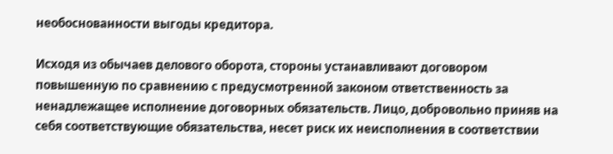необоснованности выгоды кредитора.

Исходя из обычаев делового оборота, стороны устанавливают договором повышенную по сравнению с предусмотренной законом ответственность за ненадлежащее исполнение договорных обязательств. Лицо, добровольно приняв на себя соответствующие обязательства, несет риск их неисполнения в соответствии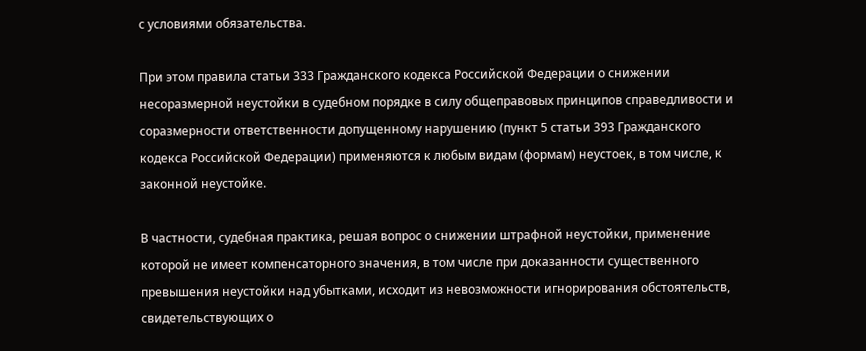с условиями обязательства.

При этом правила статьи 333 Гражданского кодекса Российской Федерации о снижении несоразмерной неустойки в судебном порядке в силу общеправовых принципов справедливости и соразмерности ответственности допущенному нарушению (пункт 5 статьи 393 Гражданского кодекса Российской Федерации) применяются к любым видам (формам) неустоек, в том числе, к законной неустойке.

В частности, судебная практика, решая вопрос о снижении штрафной неустойки, применение которой не имеет компенсаторного значения, в том числе при доказанности существенного превышения неустойки над убытками, исходит из невозможности игнорирования обстоятельств, свидетельствующих о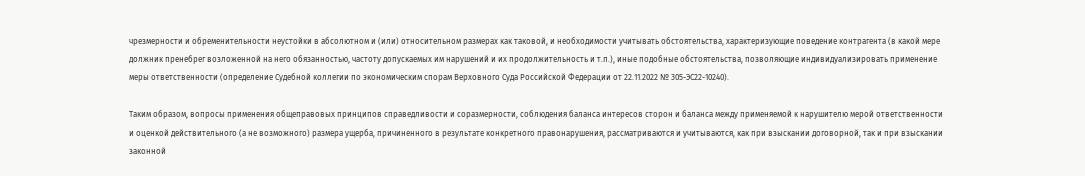чрезмерности и обременительности неустойки в абсолютном и (или) относительном размерах как таковой, и необходимости учитывать обстоятельства, характеризующие поведение контрагента (в какой мере должник пренебрег возложенной на него обязанностью, частоту допускаемых им нарушений и их продолжительность и т.п.), иные подобные обстоятельства, позволяющие индивидуализировать применение меры ответственности (определение Судебной коллегии по экономическим спорам Верховного Суда Российской Федерации от 22.11.2022 № 305-ЭС22-10240).

Таким образом, вопросы применения общеправовых принципов справедливости и соразмерности, соблюдения баланса интересов сторон и баланса между применяемой к нарушителю мерой ответственности и оценкой действительного (а не возможного) размера ущерба, причиненного в результате конкретного правонарушения, рассматриваются и учитываются, как при взыскании договорной, так и при взыскании законной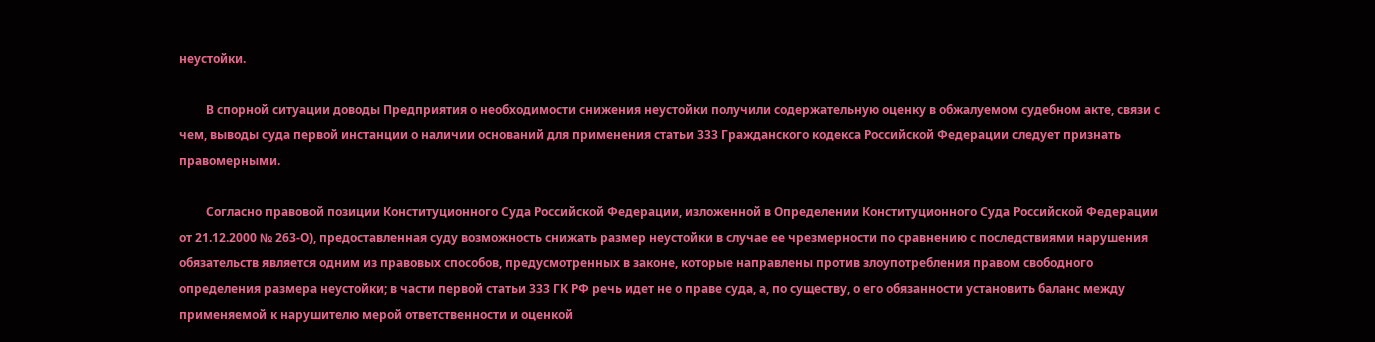неустойки.

         В спорной ситуации доводы Предприятия о необходимости снижения неустойки получили содержательную оценку в обжалуемом судебном акте, связи с чем, выводы суда первой инстанции о наличии оснований для применения статьи 333 Гражданского кодекса Российской Федерации следует признать правомерными.

         Согласно правовой позиции Конституционного Суда Российской Федерации, изложенной в Определении Конституционного Суда Российской Федерации от 21.12.2000 № 263-О), предоставленная суду возможность снижать размер неустойки в случае ее чрезмерности по сравнению с последствиями нарушения обязательств является одним из правовых способов, предусмотренных в законе, которые направлены против злоупотребления правом свободного определения размера неустойки; в части первой статьи 333 ГК РФ речь идет не о праве суда, а, по существу, о его обязанности установить баланс между применяемой к нарушителю мерой ответственности и оценкой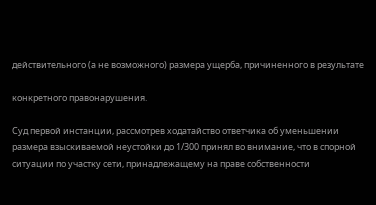действительного (а не возможного) размера ущерба, причиненного в результате

конкретного правонарушения.

Суд первой инстанции, рассмотрев ходатайство ответчика об уменьшении  размера взыскиваемой неустойки до 1/300 принял во внимание, что в спорной ситуации по участку сети, принадлежащему на праве собственности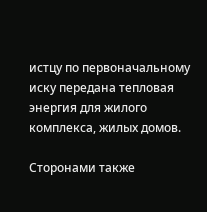истцу по первоначальному иску передана тепловая энергия для жилого комплекса, жилых домов.

Сторонами также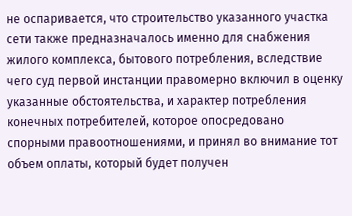не оспаривается, что строительство указанного участка сети также предназначалось именно для снабжения жилого комплекса, бытового потребления, вследствие чего суд первой инстанции правомерно включил в оценку указанные обстоятельства, и характер потребления конечных потребителей, которое опосредовано спорными правоотношениями, и принял во внимание тот объем оплаты, который будет получен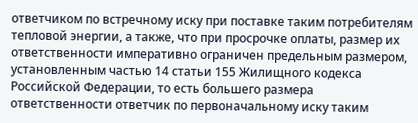ответчиком по встречному иску при поставке таким потребителям тепловой энергии, а также, что при просрочке оплаты, размер их ответственности императивно ограничен предельным размером, установленным частью 14 статьи 155 Жилищного кодекса Российской Федерации, то есть большего размера ответственности ответчик по первоначальному иску таким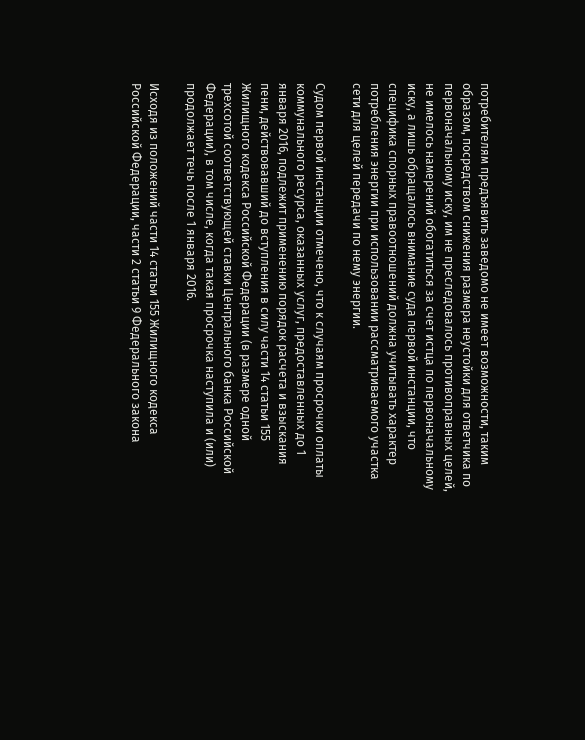потребителям предъявить заведомо не имеет возможности, таким образом, посредством снижения размера неустойки для ответчика по первоначальному иску, им не преследовалось противоправных целей, не имелось намерений обогатиться за счет истца по первоначальному иску, а лишь обращалось внимание суда первой инстанции, что специфика спорных правоотношений должна учитывать характер потребления энергии при использовании рассматриваемого участка сети для целей передачи по нему энергии.

Судом первой инстанции отмечено, что к случаям просрочки оплаты коммунального ресурса, оказанных услуг, предоставленных до 1 января 2016, подлежит применению порядок расчета и взыскания пени, действовавший до вступления в силу части 14 статьи 155 Жилищного кодекса Российской Федерации (в размере одной трехсотой соответствующей ставки Центрального банка Российской Федерации), в том числе, когда такая просрочка наступила и (или) продолжает течь после 1 января 2016.

Исходя из положений части 14 статьи 155 Жилищного кодекса Российской Федерации, части 2 статьи 9 Федерального закона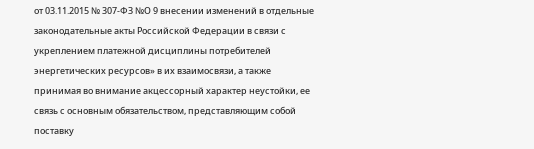от 03.11.2015 № 307-ФЗ №О 9 внесении изменений в отдельные законодательные акты Российской Федерации в связи с укреплением платежной дисциплины потребителей энергетических ресурсов» в их взаимосвязи, а также принимая во внимание акцессорный характер неустойки, ее связь с основным обязательством, представляющим собой поставку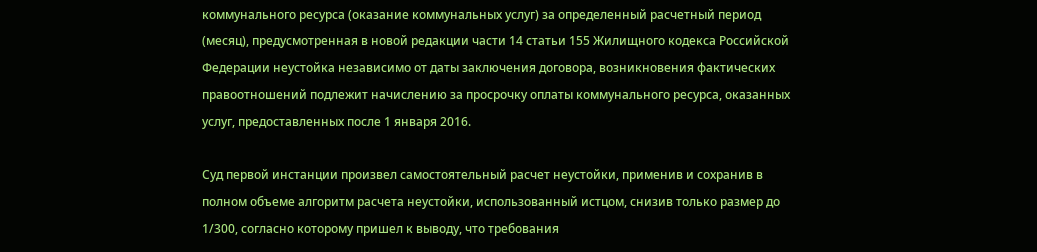коммунального ресурса (оказание коммунальных услуг) за определенный расчетный период (месяц), предусмотренная в новой редакции части 14 статьи 155 Жилищного кодекса Российской Федерации неустойка независимо от даты заключения договора, возникновения фактических правоотношений подлежит начислению за просрочку оплаты коммунального ресурса, оказанных услуг, предоставленных после 1 января 2016.

Суд первой инстанции произвел самостоятельный расчет неустойки, применив и сохранив в полном объеме алгоритм расчета неустойки, использованный истцом, снизив только размер до 1/300, согласно которому пришел к выводу, что требования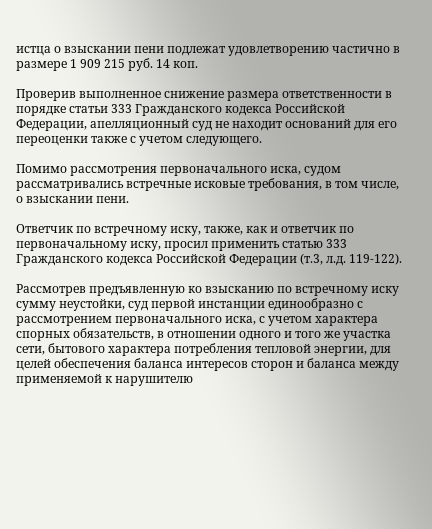истца о взыскании пени подлежат удовлетворению частично в размере 1 909 215 руб. 14 коп.

Проверив выполненное снижение размера ответственности в порядке статьи 333 Гражданского кодекса Российской Федерации, апелляционный суд не находит оснований для его переоценки также с учетом следующего.

Помимо рассмотрения первоначального иска, судом рассматривались встречные исковые требования, в том числе, о взыскании пени.

Ответчик по встречному иску, также, как и ответчик по первоначальному иску, просил применить статью 333 Гражданского кодекса Российской Федерации (т.3, л.д. 119-122).

Рассмотрев предъявленную ко взысканию по встречному иску сумму неустойки, суд первой инстанции единообразно с рассмотрением первоначального иска, с учетом характера спорных обязательств, в отношении одного и того же участка сети, бытового характера потребления тепловой энергии, для целей обеспечения баланса интересов сторон и баланса между применяемой к нарушителю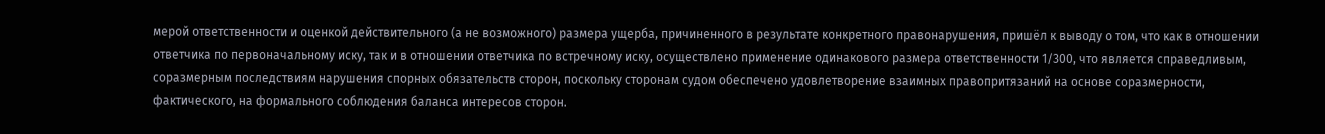мерой ответственности и оценкой действительного (а не возможного) размера ущерба, причиненного в результате конкретного правонарушения, пришёл к выводу о том, что как в отношении ответчика по первоначальному иску, так и в отношении ответчика по встречному иску, осуществлено применение одинакового размера ответственности 1/300, что является справедливым, соразмерным последствиям нарушения спорных обязательств сторон, поскольку сторонам судом обеспечено удовлетворение взаимных правопритязаний на основе соразмерности, фактического, на формального соблюдения баланса интересов сторон.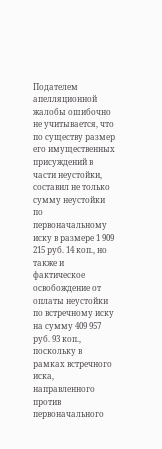Подателем апелляционной жалобы ошибочно не учитывается, что по существу размер его имущественных присуждений в части неустойки, составил не только сумму неустойки по первоначальному иску в размере 1 909 215 руб. 14 коп., но также и фактическое освобождение от оплаты неустойки по встречному иску на сумму 409 957 руб. 93 коп., поскольку в рамках встречного иска, направленного против первоначального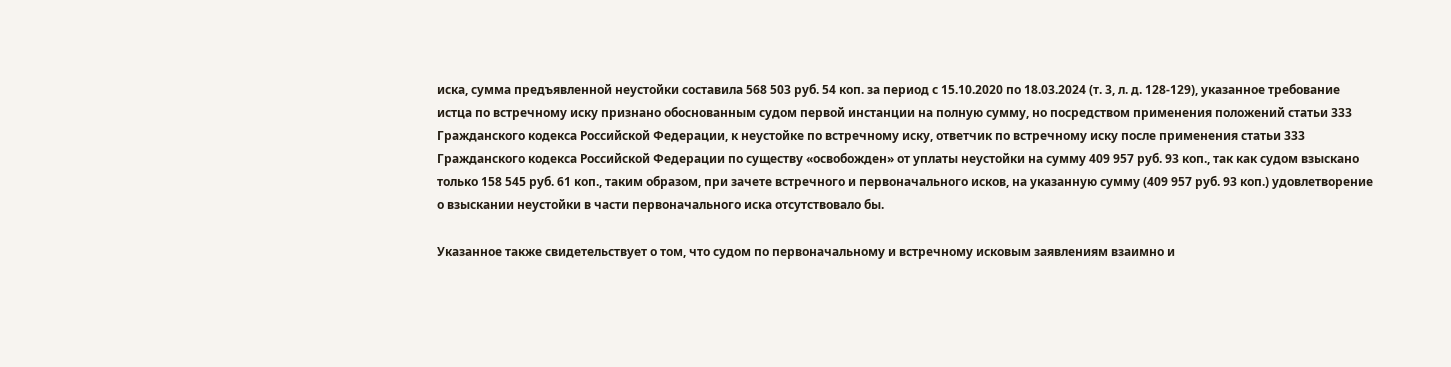иска, сумма предъявленной неустойки составила 568 503 руб. 54 коп. за период с 15.10.2020 по 18.03.2024 (т. 3, л. д. 128-129), указанное требование истца по встречному иску признано обоснованным судом первой инстанции на полную сумму, но посредством применения положений статьи 333 Гражданского кодекса Российской Федерации, к неустойке по встречному иску, ответчик по встречному иску после применения статьи 333 Гражданского кодекса Российской Федерации по существу «освобожден» от уплаты неустойки на сумму 409 957 руб. 93 коп., так как судом взыскано только 158 545 руб. 61 коп., таким образом, при зачете встречного и первоначального исков, на указанную сумму (409 957 руб. 93 коп.) удовлетворение о взыскании неустойки в части первоначального иска отсутствовало бы.

Указанное также свидетельствует о том, что судом по первоначальному и встречному исковым заявлениям взаимно и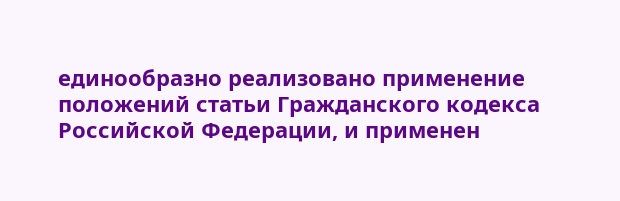единообразно реализовано применение положений статьи Гражданского кодекса Российской Федерации, и применен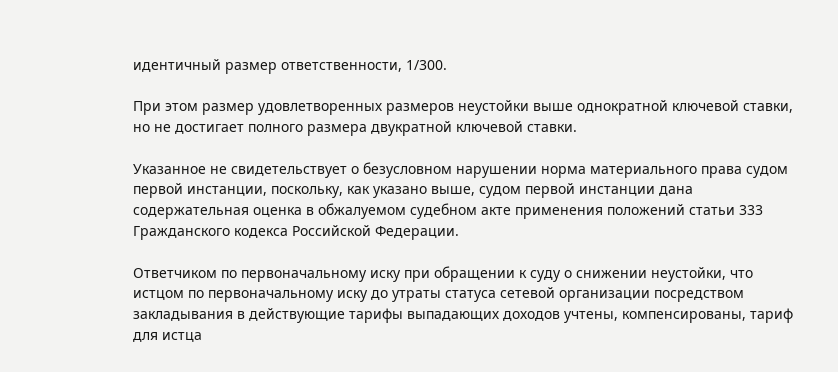идентичный размер ответственности, 1/300.

При этом размер удовлетворенных размеров неустойки выше однократной ключевой ставки, но не достигает полного размера двукратной ключевой ставки.

Указанное не свидетельствует о безусловном нарушении норма материального права судом первой инстанции, поскольку, как указано выше, судом первой инстанции дана содержательная оценка в обжалуемом судебном акте применения положений статьи 333 Гражданского кодекса Российской Федерации.

Ответчиком по первоначальному иску при обращении к суду о снижении неустойки, что истцом по первоначальному иску до утраты статуса сетевой организации посредством закладывания в действующие тарифы выпадающих доходов учтены, компенсированы, тариф для истца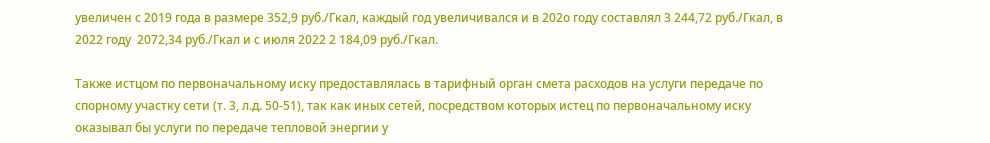увеличен с 2019 года в размере 352,9 руб./Гкал, каждый год увеличивался и в 202о году составлял 3 244,72 руб./Гкал, в 2022 году  2072,34 руб./Гкал и с июля 2022 2 184,09 руб./Гкал.

Также истцом по первоначальному иску предоставлялась в тарифный орган смета расходов на услуги передаче по спорному участку сети (т. 3, л.д. 50-51), так как иных сетей, посредством которых истец по первоначальному иску оказывал бы услуги по передаче тепловой энергии у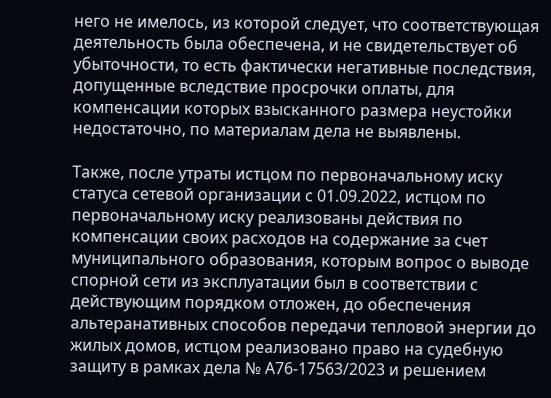него не имелось, из которой следует, что соответствующая деятельность была обеспечена, и не свидетельствует об убыточности, то есть фактически негативные последствия, допущенные вследствие просрочки оплаты, для компенсации которых взысканного размера неустойки недостаточно, по материалам дела не выявлены.

Также, после утраты истцом по первоначальному иску статуса сетевой организации с 01.09.2022, истцом по первоначальному иску реализованы действия по компенсации своих расходов на содержание за счет муниципального образования, которым вопрос о выводе спорной сети из эксплуатации был в соответствии с действующим порядком отложен, до обеспечения альтеранативных способов передачи тепловой энергии до жилых домов, истцом реализовано право на судебную защиту в рамках дела № А76-17563/2023 и решением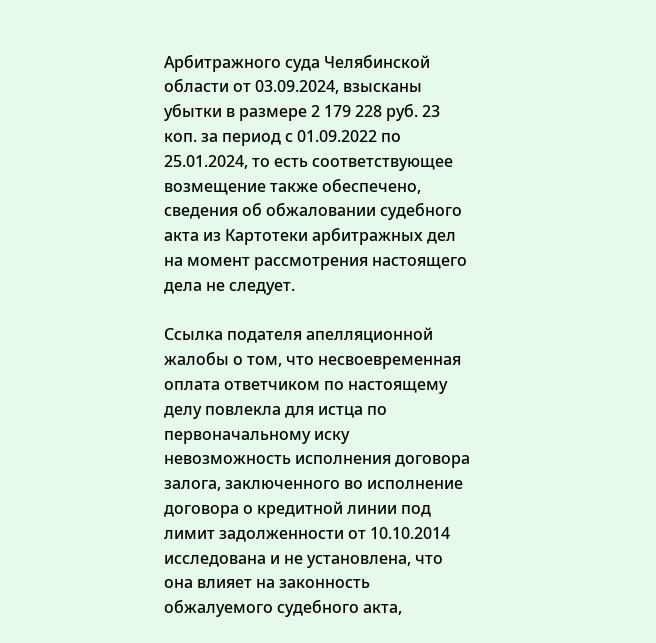Арбитражного суда Челябинской области от 03.09.2024, взысканы убытки в размере 2 179 228 руб. 23 коп. за период с 01.09.2022 по 25.01.2024, то есть соответствующее возмещение также обеспечено, сведения об обжаловании судебного акта из Картотеки арбитражных дел на момент рассмотрения настоящего дела не следует.

Ссылка подателя апелляционной жалобы о том, что несвоевременная оплата ответчиком по настоящему делу повлекла для истца по первоначальному иску невозможность исполнения договора залога, заключенного во исполнение договора о кредитной линии под лимит задолженности от 10.10.2014 исследована и не установлена, что она влияет на законность обжалуемого судебного акта,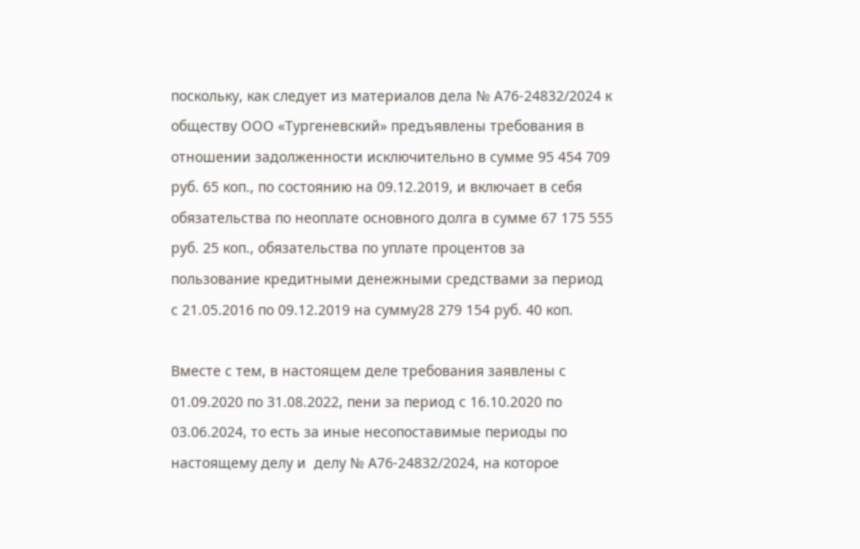поскольку, как следует из материалов дела № А76-24832/2024 к обществу ООО «Тургеневский» предъявлены требования в отношении задолженности исключительно в сумме 95 454 709 руб. 65 коп., по состоянию на 09.12.2019, и включает в себя обязательства по неоплате основного долга в сумме 67 175 555 руб. 25 коп., обязательства по уплате процентов за пользование кредитными денежными средствами за период с 21.05.2016 по 09.12.2019 на сумму28 279 154 руб. 40 коп.

Вместе с тем, в настоящем деле требования заявлены с 01.09.2020 по 31.08.2022, пени за период с 16.10.2020 по 03.06.2024, то есть за иные несопоставимые периоды по настоящему делу и  делу № А76-24832/2024, на которое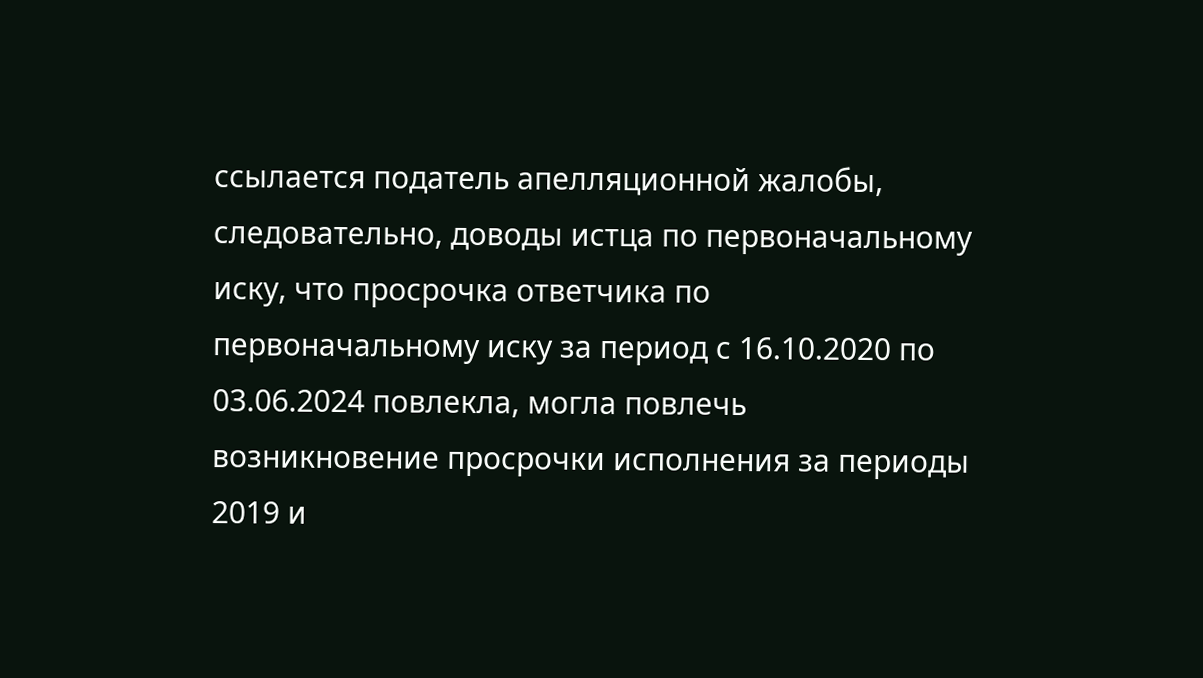ссылается податель апелляционной жалобы, следовательно, доводы истца по первоначальному иску, что просрочка ответчика по первоначальному иску за период с 16.10.2020 по 03.06.2024 повлекла, могла повлечь возникновение просрочки исполнения за периоды 2019 и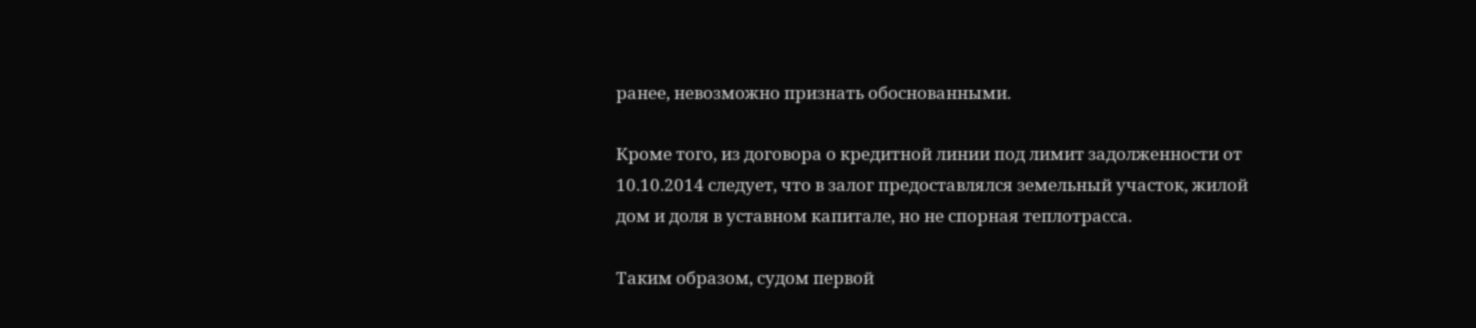ранее, невозможно признать обоснованными.

Кроме того, из договора о кредитной линии под лимит задолженности от 10.10.2014 следует, что в залог предоставлялся земельный участок, жилой дом и доля в уставном капитале, но не спорная теплотрасса.

Таким образом, судом первой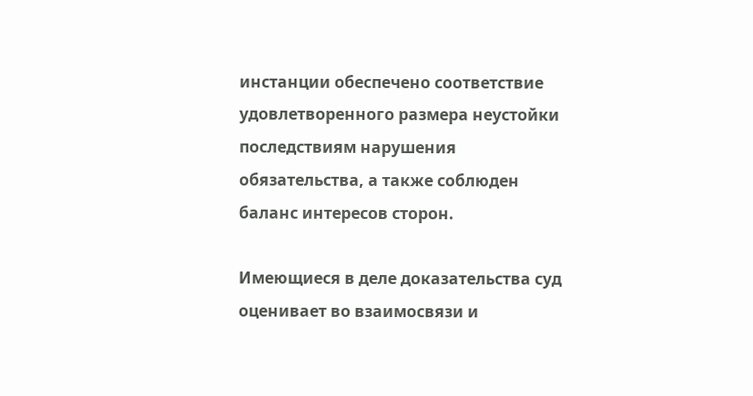инстанции обеспечено соответствие удовлетворенного размера неустойки последствиям нарушения обязательства, а также соблюден баланс интересов сторон.

Имеющиеся в деле доказательства суд оценивает во взаимосвязи и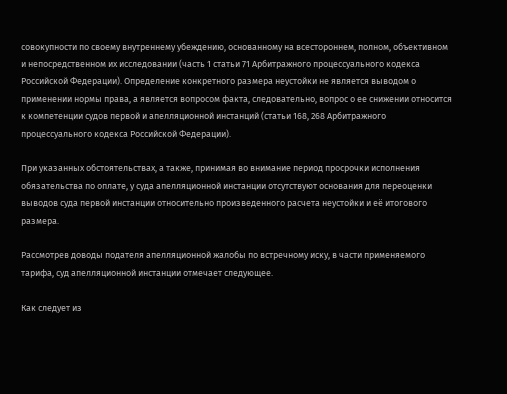совокупности по своему внутреннему убеждению, основанному на всестороннем, полном, объективном и непосредственном их исследовании (часть 1 статьи 71 Арбитражного процессуального кодекса Российской Федерации). Определение конкретного размера неустойки не является выводом о применении нормы права, а является вопросом факта, следовательно, вопрос о ее снижении относится к компетенции судов первой и апелляционной инстанций (статьи 168, 268 Арбитражного процессуального кодекса Российской Федерации).

При указанных обстоятельствах, а также, принимая во внимание период просрочки исполнения обязательства по оплате, у суда апелляционной инстанции отсутствуют основания для переоценки выводов суда первой инстанции относительно произведенного расчета неустойки и её итогового размера.

Рассмотрев доводы подателя апелляционной жалобы по встречному иску, в части применяемого тарифа, суд апелляционной инстанции отмечает следующее.

Как следует из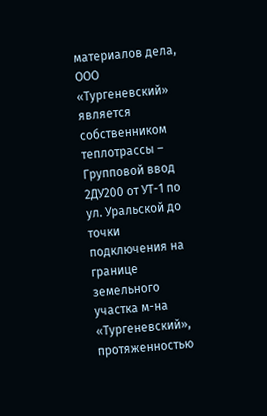материалов дела, ООО «Тургеневский» является собственником теплотрассы – Групповой ввод 2ДУ200 от УТ-1 по ул. Уральской до точки подключения на границе земельного участка м-на «Тургеневский», протяженностью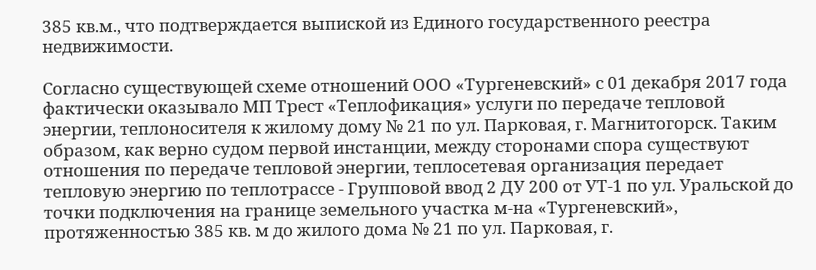385 кв.м., что подтверждается выпиской из Единого государственного реестра недвижимости.

Согласно существующей схеме отношений ООО «Тургеневский» с 01 декабря 2017 года фактически оказывало МП Трест «Теплофикация» услуги по передаче тепловой энергии, теплоносителя к жилому дому № 21 по ул. Парковая, г. Магнитогорск. Таким образом, как верно судом первой инстанции, между сторонами спора существуют отношения по передаче тепловой энергии, теплосетевая организация передает тепловую энергию по теплотрассе - Групповой ввод 2 ДУ 200 от УТ-1 по ул. Уральской до точки подключения на границе земельного участка м-на «Тургеневский», протяженностью 385 кв. м до жилого дома № 21 по ул. Парковая, г.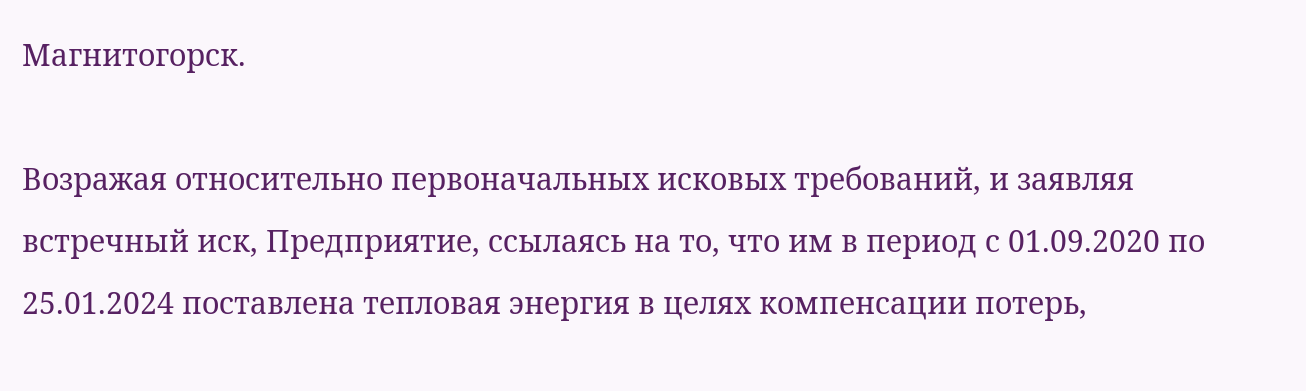Магнитогорск.

Возражая относительно первоначальных исковых требований, и заявляя встречный иск, Предприятие, ссылаясь на то, что им в период с 01.09.2020 по 25.01.2024 поставлена тепловая энергия в целях компенсации потерь,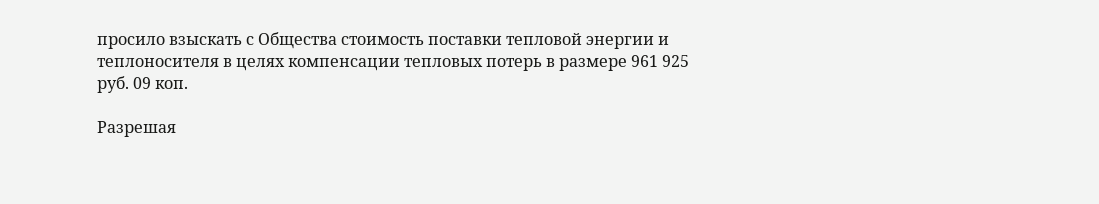просило взыскать с Общества стоимость поставки тепловой энергии и теплоносителя в целях компенсации тепловых потерь в размере 961 925 руб. 09 коп.

Разрешая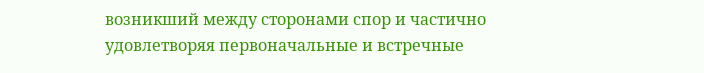возникший между сторонами спор и частично удовлетворяя первоначальные и встречные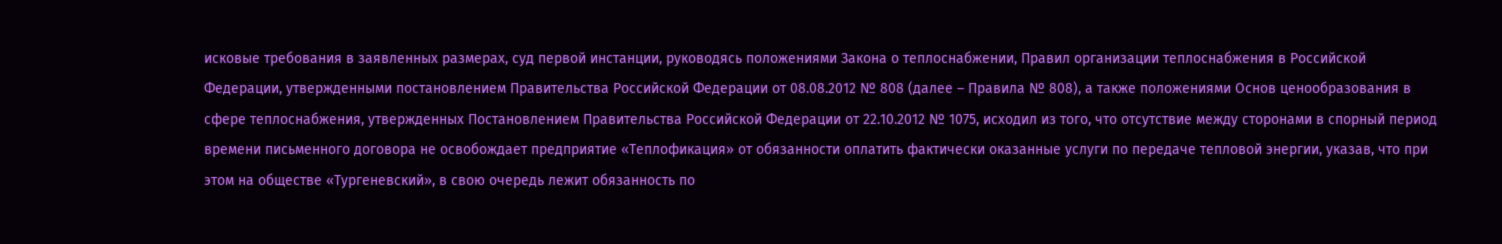исковые требования в заявленных размерах, суд первой инстанции, руководясь положениями Закона о теплоснабжении, Правил организации теплоснабжения в Российской Федерации, утвержденными постановлением Правительства Российской Федерации от 08.08.2012 № 808 (далее – Правила № 808), а также положениями Основ ценообразования в сфере теплоснабжения, утвержденных Постановлением Правительства Российской Федерации от 22.10.2012 № 1075, исходил из того, что отсутствие между сторонами в спорный период времени письменного договора не освобождает предприятие «Теплофикация» от обязанности оплатить фактически оказанные услуги по передаче тепловой энергии, указав, что при этом на обществе «Тургеневский», в свою очередь лежит обязанность по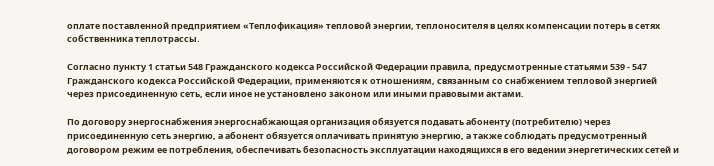оплате поставленной предприятием «Теплофикация» тепловой энергии, теплоносителя в целях компенсации потерь в сетях собственника теплотрассы.

Согласно пункту 1 статьи 548 Гражданского кодекса Российской Федерации правила, предусмотренные статьями 539 - 547 Гражданского кодекса Российской Федерации, применяются к отношениям, связанным со снабжением тепловой энергией через присоединенную сеть, если иное не установлено законом или иными правовыми актами.

По договору энергоснабжения энергоснабжающая организация обязуется подавать абоненту (потребителю) через присоединенную сеть энергию, а абонент обязуется оплачивать принятую энергию, а также соблюдать предусмотренный договором режим ее потребления, обеспечивать безопасность эксплуатации находящихся в его ведении энергетических сетей и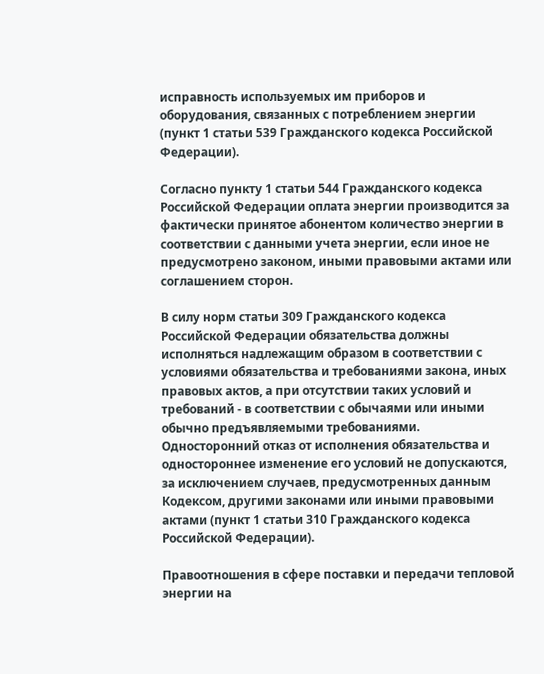исправность используемых им приборов и оборудования, связанных с потреблением энергии (пункт 1 статьи 539 Гражданского кодекса Российской Федерации).

Согласно пункту 1 статьи 544 Гражданского кодекса Российской Федерации оплата энергии производится за фактически принятое абонентом количество энергии в соответствии с данными учета энергии, если иное не предусмотрено законом, иными правовыми актами или соглашением сторон.

В силу норм статьи 309 Гражданского кодекса Российской Федерации обязательства должны исполняться надлежащим образом в соответствии с условиями обязательства и требованиями закона, иных правовых актов, а при отсутствии таких условий и требований - в соответствии с обычаями или иными обычно предъявляемыми требованиями. Односторонний отказ от исполнения обязательства и одностороннее изменение его условий не допускаются, за исключением случаев, предусмотренных данным Кодексом, другими законами или иными правовыми актами (пункт 1 статьи 310 Гражданского кодекса Российской Федерации).

Правоотношения в сфере поставки и передачи тепловой энергии на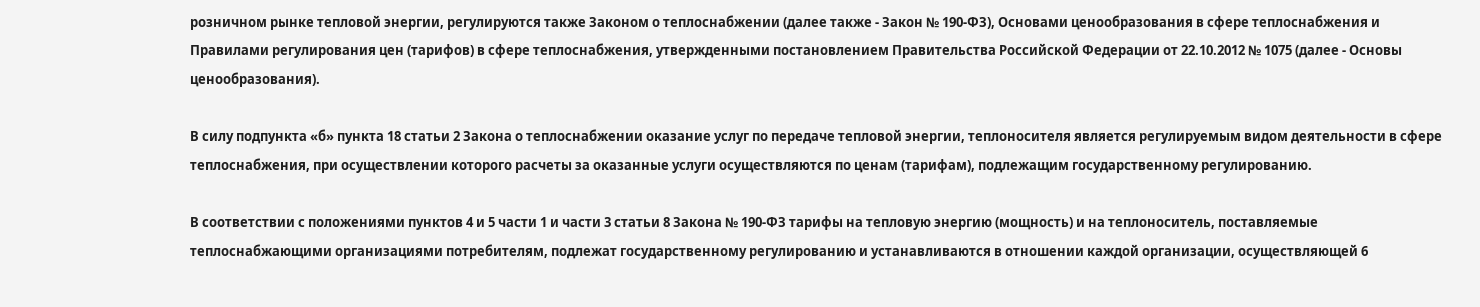розничном рынке тепловой энергии, регулируются также Законом о теплоснабжении (далее также - Закон № 190-ФЗ), Основами ценообразования в сфере теплоснабжения и Правилами регулирования цен (тарифов) в сфере теплоснабжения, утвержденными постановлением Правительства Российской Федерации от 22.10.2012 № 1075 (далее - Основы ценообразования).

В силу подпункта «б» пункта 18 статьи 2 Закона о теплоснабжении оказание услуг по передаче тепловой энергии, теплоносителя является регулируемым видом деятельности в сфере теплоснабжения, при осуществлении которого расчеты за оказанные услуги осуществляются по ценам (тарифам), подлежащим государственному регулированию.

В соответствии с положениями пунктов 4 и 5 части 1 и части 3 статьи 8 Закона № 190-ФЗ тарифы на тепловую энергию (мощность) и на теплоноситель, поставляемые теплоснабжающими организациями потребителям, подлежат государственному регулированию и устанавливаются в отношении каждой организации, осуществляющей 6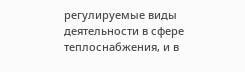регулируемые виды деятельности в сфере теплоснабжения, и в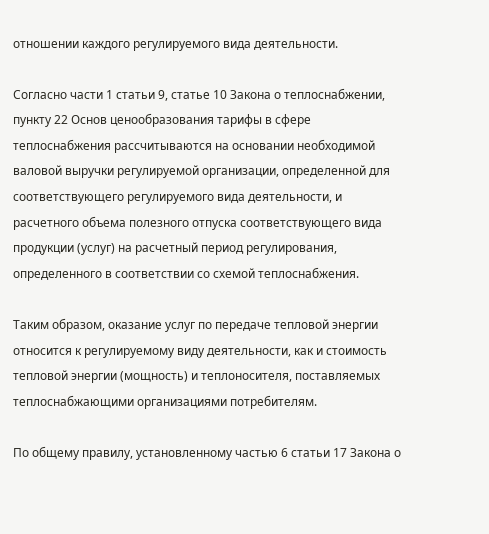отношении каждого регулируемого вида деятельности.

Согласно части 1 статьи 9, статье 10 Закона о теплоснабжении, пункту 22 Основ ценообразования тарифы в сфере теплоснабжения рассчитываются на основании необходимой валовой выручки регулируемой организации, определенной для соответствующего регулируемого вида деятельности, и расчетного объема полезного отпуска соответствующего вида продукции (услуг) на расчетный период регулирования, определенного в соответствии со схемой теплоснабжения.

Таким образом, оказание услуг по передаче тепловой энергии относится к регулируемому виду деятельности, как и стоимость тепловой энергии (мощность) и теплоносителя, поставляемых теплоснабжающими организациями потребителям.

По общему правилу, установленному частью 6 статьи 17 Закона о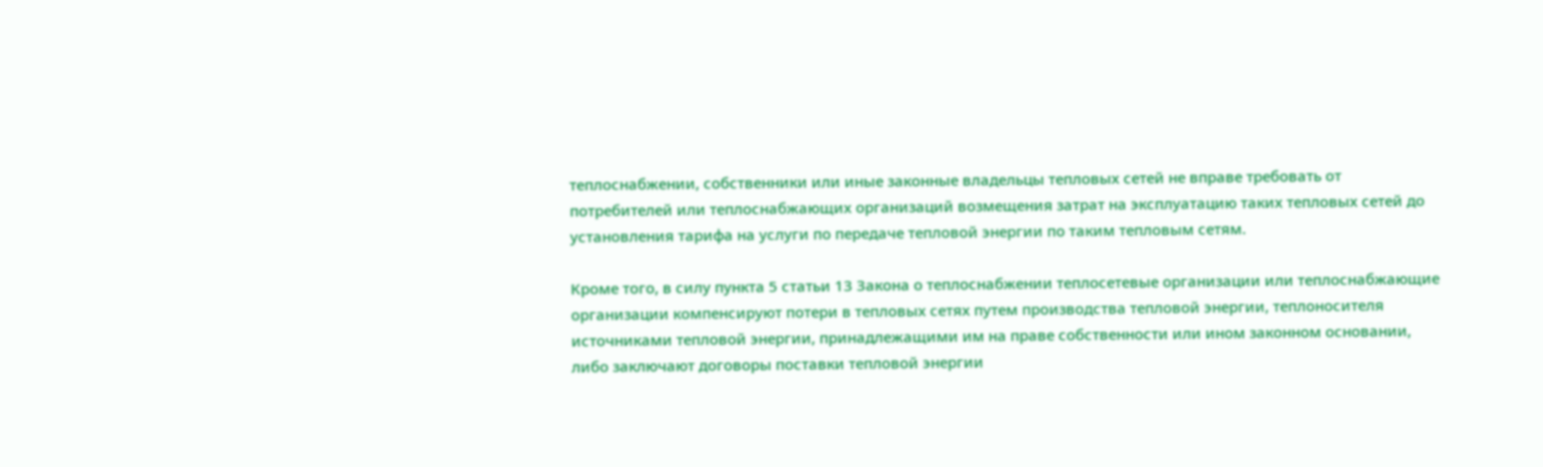теплоснабжении, собственники или иные законные владельцы тепловых сетей не вправе требовать от потребителей или теплоснабжающих организаций возмещения затрат на эксплуатацию таких тепловых сетей до установления тарифа на услуги по передаче тепловой энергии по таким тепловым сетям.

Кроме того, в силу пункта 5 статьи 13 Закона о теплоснабжении теплосетевые организации или теплоснабжающие организации компенсируют потери в тепловых сетях путем производства тепловой энергии, теплоносителя источниками тепловой энергии, принадлежащими им на праве собственности или ином законном основании, либо заключают договоры поставки тепловой энергии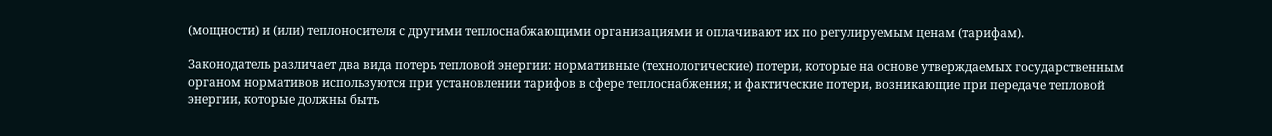(мощности) и (или) теплоносителя с другими теплоснабжающими организациями и оплачивают их по регулируемым ценам (тарифам).

Законодатель различает два вида потерь тепловой энергии: нормативные (технологические) потери, которые на основе утверждаемых государственным органом нормативов используются при установлении тарифов в сфере теплоснабжения; и фактические потери, возникающие при передаче тепловой энергии, которые должны быть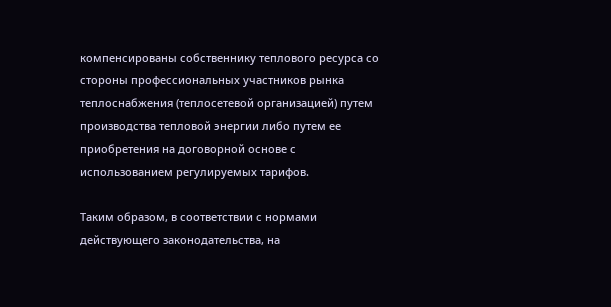компенсированы собственнику теплового ресурса со стороны профессиональных участников рынка теплоснабжения (теплосетевой организацией) путем производства тепловой энергии либо путем ее приобретения на договорной основе с использованием регулируемых тарифов.

Таким образом, в соответствии с нормами действующего законодательства, на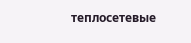теплосетевые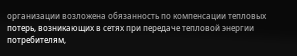организации возложена обязанность по компенсации тепловых потерь, возникающих в сетях при передаче тепловой энергии потребителям,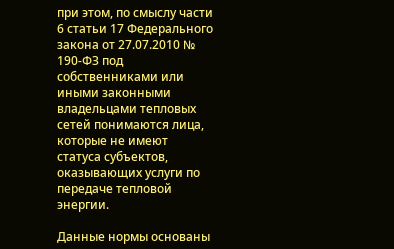при этом, по смыслу части 6 статьи 17 Федерального закона от 27.07.2010 № 190-ФЗ под собственниками или иными законными владельцами тепловых сетей понимаются лица, которые не имеют статуса субъектов, оказывающих услуги по передаче тепловой энергии.

Данные нормы основаны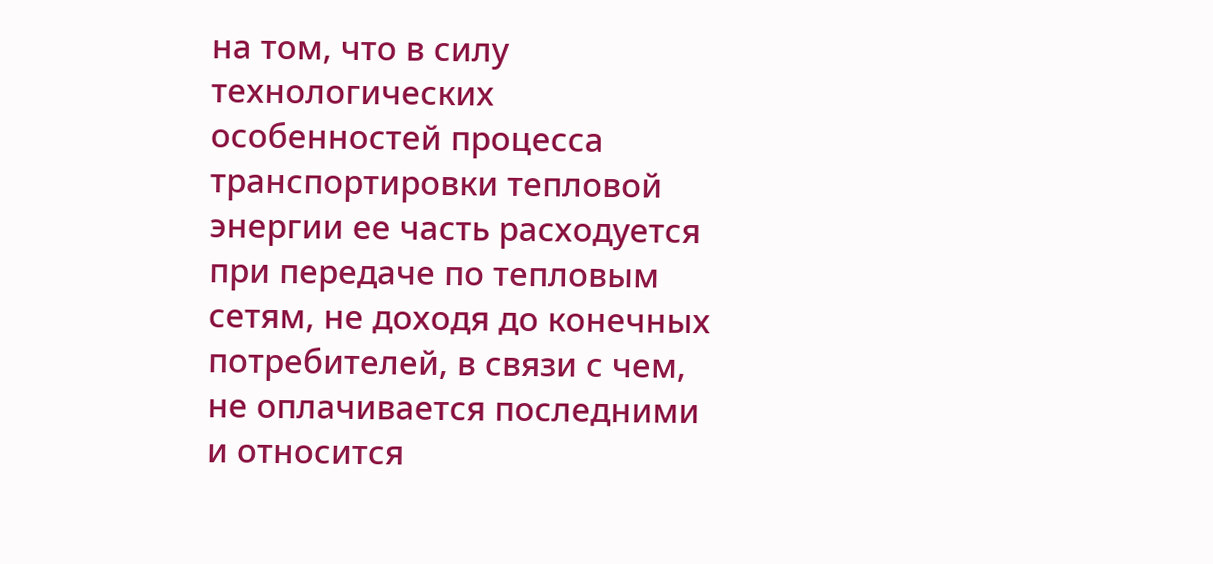на том, что в силу технологических особенностей процесса транспортировки тепловой энергии ее часть расходуется при передаче по тепловым сетям, не доходя до конечных потребителей, в связи с чем, не оплачивается последними и относится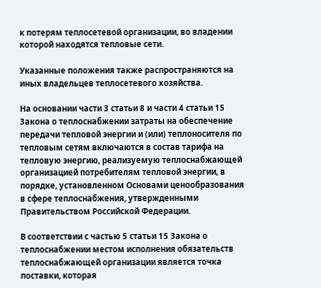к потерям теплосетевой организации, во владении которой находятся тепловые сети.

Указанные положения также распространяются на иных владельцев теплосетевого хозяйства.

На основании части 3 статьи 8 и части 4 статьи 15 Закона о теплоснабжении затраты на обеспечение передачи тепловой энергии и (или) теплоносителя по тепловым сетям включаются в состав тарифа на тепловую энергию, реализуемую теплоснабжающей организацией потребителям тепловой энергии, в порядке, установленном Основами ценообразования в сфере теплоснабжения, утвержденными Правительством Российской Федерации.

В соответствии с частью 5 статьи 15 Закона о теплоснабжении местом исполнения обязательств теплоснабжающей организации является точка поставки, которая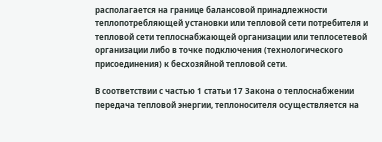располагается на границе балансовой принадлежности теплопотребляющей установки или тепловой сети потребителя и тепловой сети теплоснабжающей организации или теплосетевой организации либо в точке подключения (технологического присоединения) к бесхозяйной тепловой сети.

В соответствии с частью 1 статьи 17 Закона о теплоснабжении передача тепловой энергии, теплоносителя осуществляется на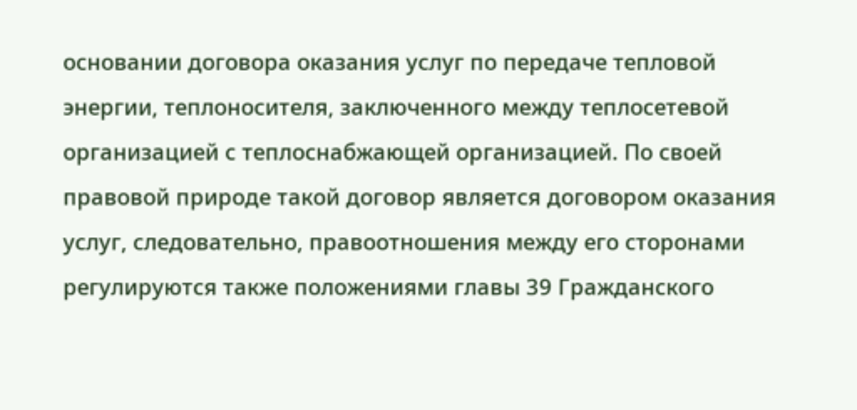основании договора оказания услуг по передаче тепловой энергии, теплоносителя, заключенного между теплосетевой организацией с теплоснабжающей организацией. По своей правовой природе такой договор является договором оказания услуг, следовательно, правоотношения между его сторонами регулируются также положениями главы 39 Гражданского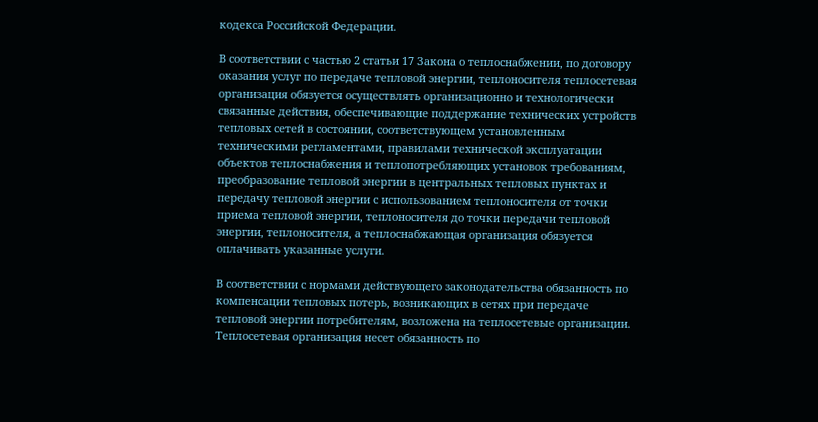кодекса Российской Федерации.

В соответствии с частью 2 статьи 17 Закона о теплоснабжении, по договору оказания услуг по передаче тепловой энергии, теплоносителя теплосетевая организация обязуется осуществлять организационно и технологически связанные действия, обеспечивающие поддержание технических устройств тепловых сетей в состоянии, соответствующем установленным техническими регламентами, правилами технической эксплуатации объектов теплоснабжения и теплопотребляющих установок требованиям, преобразование тепловой энергии в центральных тепловых пунктах и передачу тепловой энергии с использованием теплоносителя от точки приема тепловой энергии, теплоносителя до точки передачи тепловой энергии, теплоносителя, а теплоснабжающая организация обязуется оплачивать указанные услуги.

В соответствии с нормами действующего законодательства обязанность по компенсации тепловых потерь, возникающих в сетях при передаче тепловой энергии потребителям, возложена на теплосетевые организации. Теплосетевая организация несет обязанность по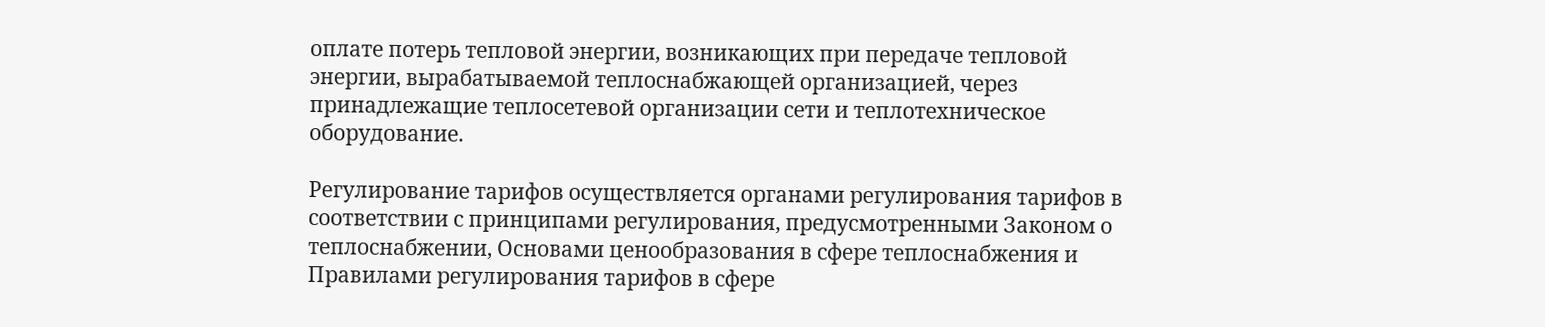оплате потерь тепловой энергии, возникающих при передаче тепловой энергии, вырабатываемой теплоснабжающей организацией, через принадлежащие теплосетевой организации сети и теплотехническое оборудование.

Регулирование тарифов осуществляется органами регулирования тарифов в соответствии с принципами регулирования, предусмотренными Законом о теплоснабжении, Основами ценообразования в сфере теплоснабжения и Правилами регулирования тарифов в сфере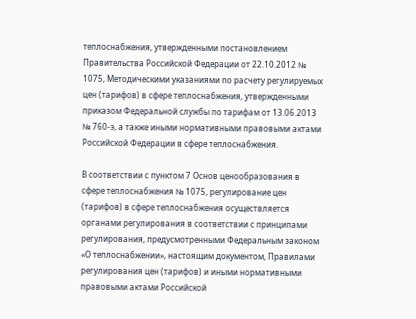теплоснабжения, утвержденными постановлением Правительства Российской Федерации от 22.10.2012 № 1075, Методическими указаниями по расчету регулируемых цен (тарифов) в сфере теплоснабжения, утвержденными приказом Федеральной службы по тарифам от 13.06.2013 № 760-э, а также иными нормативными правовыми актами Российской Федерации в сфере теплоснабжения.

В соответствии с пунктом 7 Основ ценообразования в сфере теплоснабжения № 1075, регулирование цен (тарифов) в сфере теплоснабжения осуществляется органами регулирования в соответствии с принципами регулирования, предусмотренными Федеральным законом «О теплоснабжении», настоящим документом, Правилами регулирования цен (тарифов) и иными нормативными правовыми актами Российской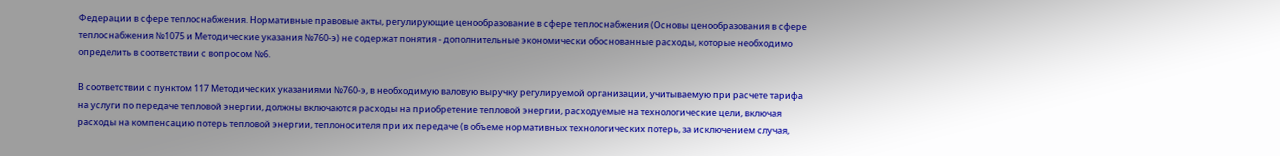Федерации в сфере теплоснабжения. Нормативные правовые акты, регулирующие ценообразование в сфере теплоснабжения (Основы ценообразования в сфере теплоснабжения №1075 и Методические указания №760-э) не содержат понятия - дополнительные экономически обоснованные расходы, которые необходимо определить в соответствии с вопросом №6.

В соответствии с пунктом 117 Методических указаниями №760-э, в необходимую валовую выручку регулируемой организации, учитываемую при расчете тарифа на услуги по передаче тепловой энергии, должны включаются расходы на приобретение тепловой энергии, расходуемые на технологические цели, включая расходы на компенсацию потерь тепловой энергии, теплоносителя при их передаче (в объеме нормативных технологических потерь, за исключением случая,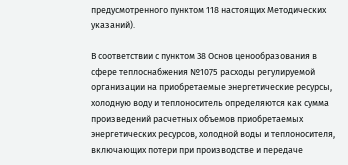предусмотренного пунктом 118 настоящих Методических указаний).

В соответствии с пунктом 38 Основ ценообразования в сфере теплоснабжения №1075 расходы регулируемой организации на приобретаемые энергетические ресурсы, холодную воду и теплоноситель определяются как сумма произведений расчетных объемов приобретаемых энергетических ресурсов, холодной воды и теплоносителя, включающих потери при производстве и передаче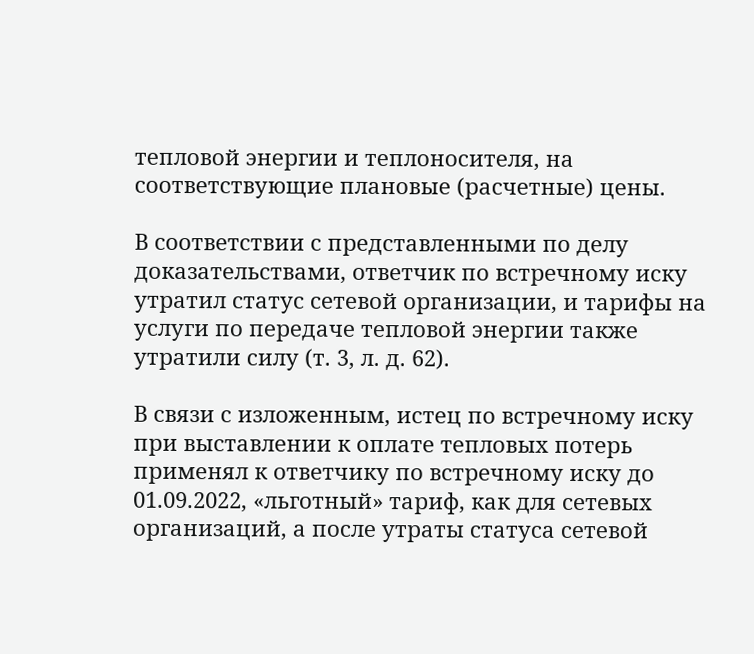тепловой энергии и теплоносителя, на соответствующие плановые (расчетные) цены.

В соответствии с представленными по делу доказательствами, ответчик по встречному иску утратил статус сетевой организации, и тарифы на услуги по передаче тепловой энергии также утратили силу (т. 3, л. д. 62).

В связи с изложенным, истец по встречному иску при выставлении к оплате тепловых потерь применял к ответчику по встречному иску до 01.09.2022, «льготный» тариф, как для сетевых организаций, а после утраты статуса сетевой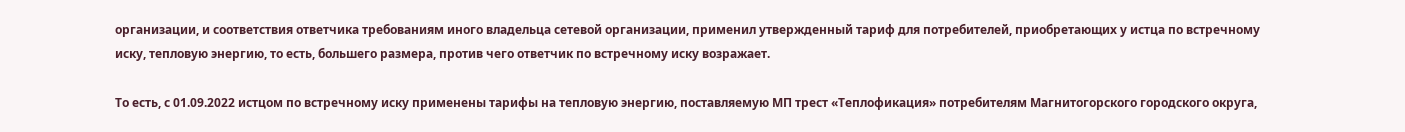организации, и соответствия ответчика требованиям иного владельца сетевой организации, применил утвержденный тариф для потребителей, приобретающих у истца по встречному иску, тепловую энергию, то есть, большего размера, против чего ответчик по встречному иску возражает.

То есть, с 01.09.2022 истцом по встречному иску применены тарифы на тепловую энергию, поставляемую МП трест «Теплофикация» потребителям Магнитогорского городского округа,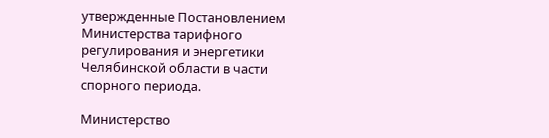утвержденные Постановлением Министерства тарифного регулирования и энергетики Челябинской области в части спорного периода.

Министерство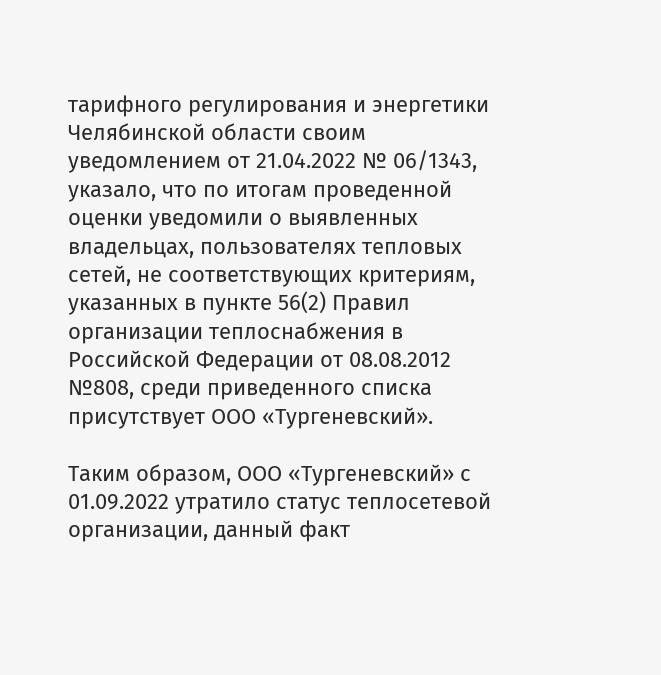тарифного регулирования и энергетики Челябинской области своим уведомлением от 21.04.2022 № 06/1343, указало, что по итогам проведенной оценки уведомили о выявленных владельцах, пользователях тепловых сетей, не соответствующих критериям, указанных в пункте 56(2) Правил организации теплоснабжения в Российской Федерации от 08.08.2012 №808, среди приведенного списка присутствует ООО «Тургеневский».

Таким образом, ООО «Тургеневский» с 01.09.2022 утратило статус теплосетевой организации, данный факт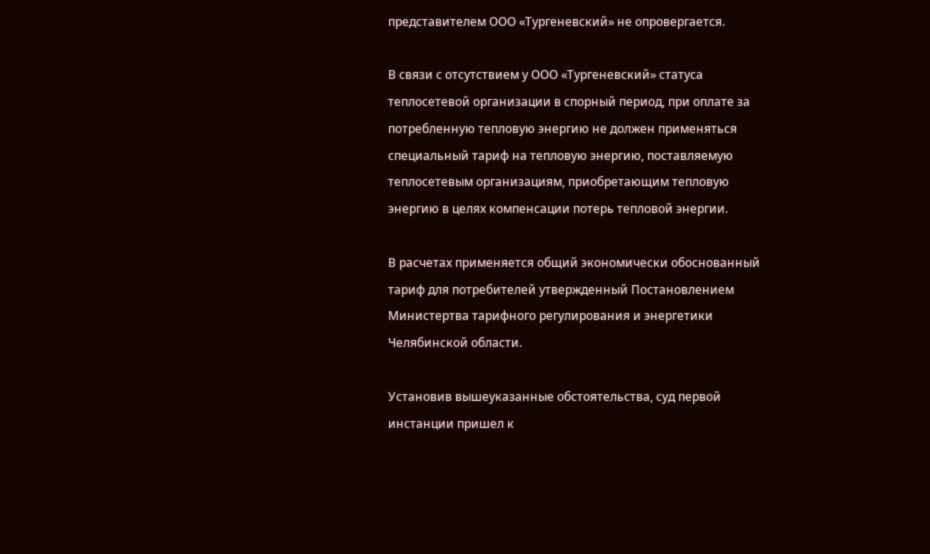представителем ООО «Тургеневский» не опровергается.

В связи с отсутствием у ООО «Тургеневский» статуса теплосетевой организации в спорный период, при оплате за потребленную тепловую энергию не должен применяться специальный тариф на тепловую энергию, поставляемую теплосетевым организациям, приобретающим тепловую энергию в целях компенсации потерь тепловой энергии.

В расчетах применяется общий экономически обоснованный тариф для потребителей утвержденный Постановлением Министертва тарифного регулирования и энергетики Челябинской области.

Установив вышеуказанные обстоятельства, суд первой инстанции пришел к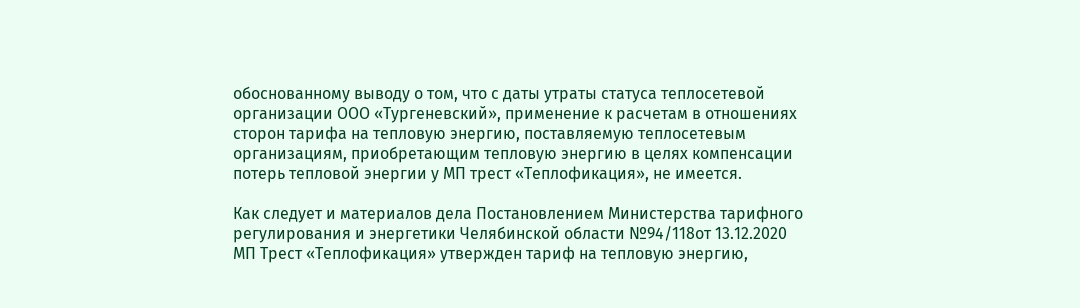обоснованному выводу о том, что с даты утраты статуса теплосетевой организации ООО «Тургеневский», применение к расчетам в отношениях сторон тарифа на тепловую энергию, поставляемую теплосетевым организациям, приобретающим тепловую энергию в целях компенсации потерь тепловой энергии у МП трест «Теплофикация», не имеется.

Как следует и материалов дела Постановлением Министерства тарифного регулирования и энергетики Челябинской области №94/118от 13.12.2020 МП Трест «Теплофикация» утвержден тариф на тепловую энергию,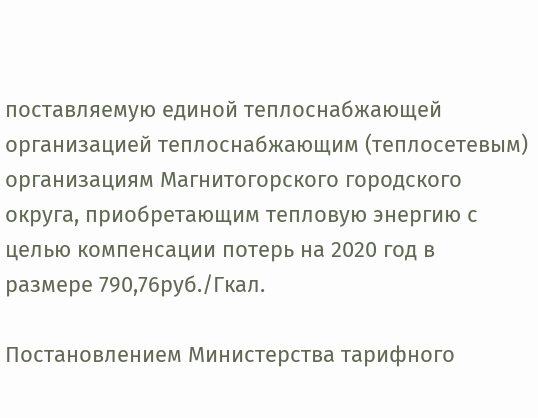поставляемую единой теплоснабжающей организацией теплоснабжающим (теплосетевым) организациям Магнитогорского городского округа, приобретающим тепловую энергию с целью компенсации потерь на 2020 год в размере 790,76руб./Гкал.

Постановлением Министерства тарифного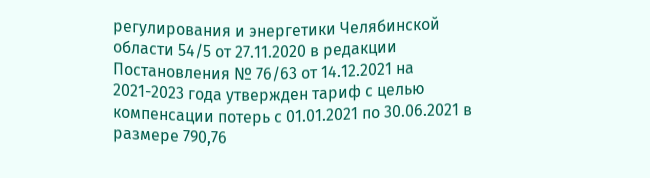регулирования и энергетики Челябинской области 54/5 от 27.11.2020 в редакции Постановления № 76/63 от 14.12.2021 на 2021-2023 года утвержден тариф с целью компенсации потерь с 01.01.2021 по 30.06.2021 в размере 790,76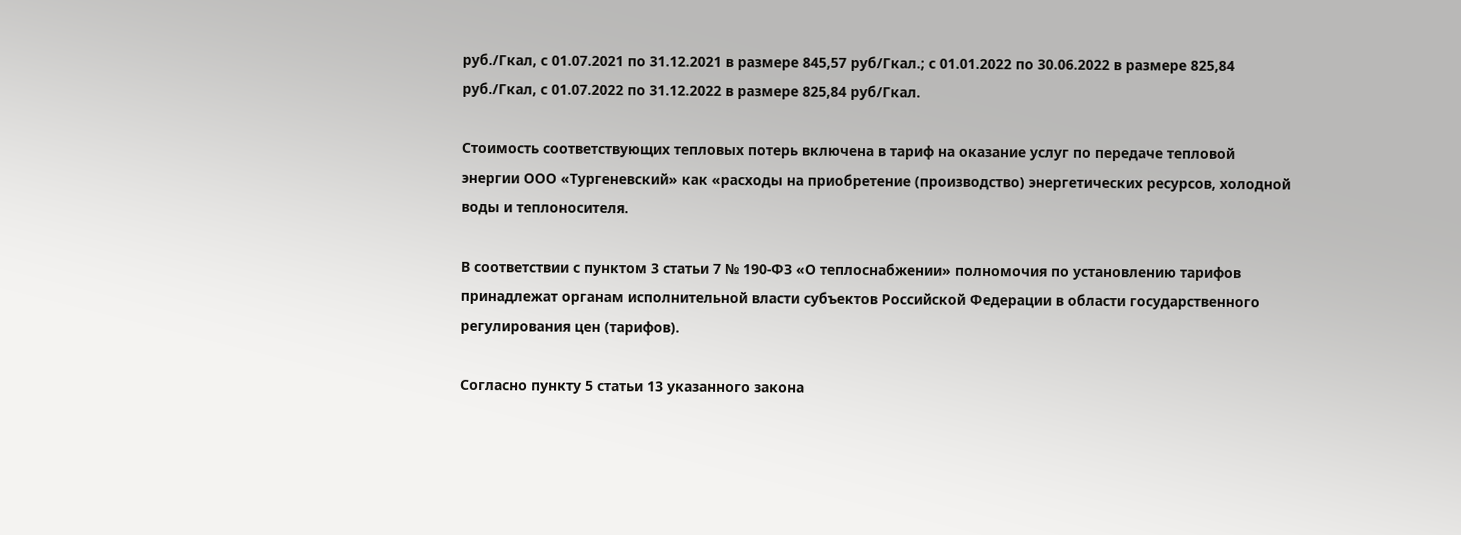руб./Гкал, с 01.07.2021 по 31.12.2021 в размере 845,57 руб/Гкал.; с 01.01.2022 по 30.06.2022 в размере 825,84 руб./Гкал, с 01.07.2022 по 31.12.2022 в размере 825,84 руб/Гкал.

Стоимость соответствующих тепловых потерь включена в тариф на оказание услуг по передаче тепловой энергии ООО «Тургеневский» как «расходы на приобретение (производство) энергетических ресурсов, холодной воды и теплоносителя.

В соответствии с пунктом 3 статьи 7 № 190-ФЗ «О теплоснабжении» полномочия по установлению тарифов принадлежат органам исполнительной власти субъектов Российской Федерации в области государственного регулирования цен (тарифов).

Согласно пункту 5 статьи 13 указанного закона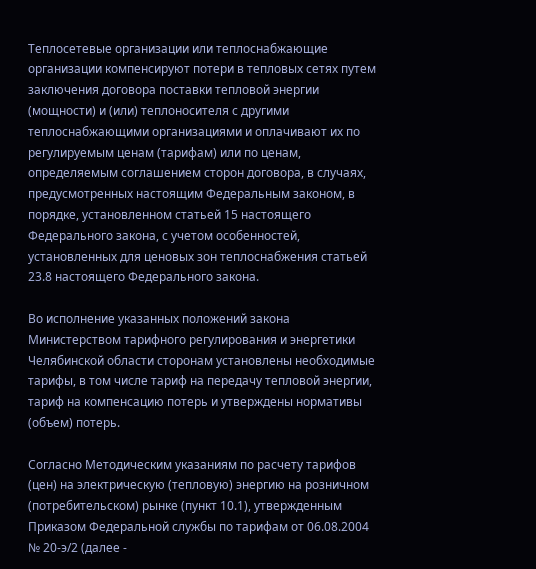Теплосетевые организации или теплоснабжающие организации компенсируют потери в тепловых сетях путем заключения договора поставки тепловой энергии (мощности) и (или) теплоносителя с другими теплоснабжающими организациями и оплачивают их по регулируемым ценам (тарифам) или по ценам, определяемым соглашением сторон договора, в случаях, предусмотренных настоящим Федеральным законом, в порядке, установленном статьей 15 настоящего Федерального закона, с учетом особенностей, установленных для ценовых зон теплоснабжения статьей 23.8 настоящего Федерального закона.

Во исполнение указанных положений закона Министерством тарифного регулирования и энергетики Челябинской области сторонам установлены необходимые тарифы, в том числе тариф на передачу тепловой энергии, тариф на компенсацию потерь и утверждены нормативы (объем) потерь.

Согласно Методическим указаниям по расчету тарифов (цен) на электрическую (тепловую) энергию на розничном (потребительском) рынке (пункт 10.1), утвержденным Приказом Федеральной службы по тарифам от 06.08.2004 № 20-э/2 (далее -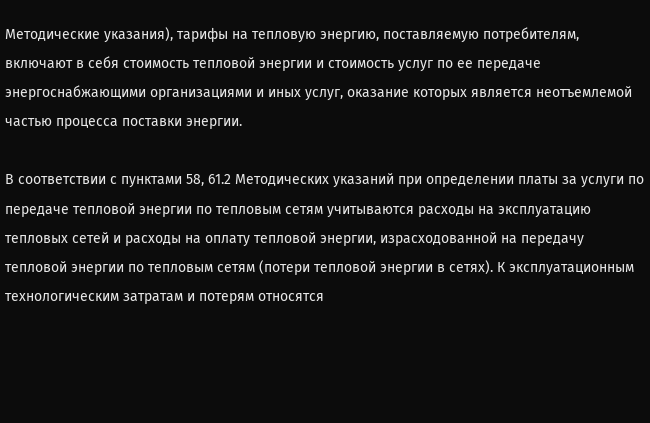Методические указания), тарифы на тепловую энергию, поставляемую потребителям, включают в себя стоимость тепловой энергии и стоимость услуг по ее передаче энергоснабжающими организациями и иных услуг, оказание которых является неотъемлемой частью процесса поставки энергии.

В соответствии с пунктами 58, 61.2 Методических указаний при определении платы за услуги по передаче тепловой энергии по тепловым сетям учитываются расходы на эксплуатацию тепловых сетей и расходы на оплату тепловой энергии, израсходованной на передачу тепловой энергии по тепловым сетям (потери тепловой энергии в сетях). К эксплуатационным технологическим затратам и потерям относятся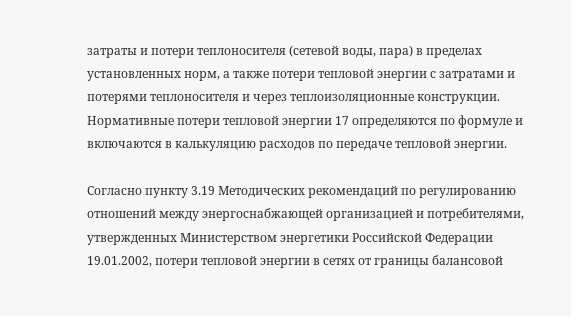затраты и потери теплоносителя (сетевой воды, пара) в пределах установленных норм, а также потери тепловой энергии с затратами и потерями теплоносителя и через теплоизоляционные конструкции. Нормативные потери тепловой энергии 17 определяются по формуле и включаются в калькуляцию расходов по передаче тепловой энергии.

Согласно пункту 3.19 Методических рекомендаций по регулированию отношений между энергоснабжающей организацией и потребителями, утвержденных Министерством энергетики Российской Федерации 19.01.2002, потери тепловой энергии в сетях от границы балансовой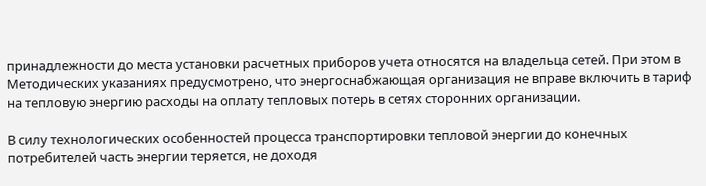принадлежности до места установки расчетных приборов учета относятся на владельца сетей. При этом в Методических указаниях предусмотрено, что энергоснабжающая организация не вправе включить в тариф на тепловую энергию расходы на оплату тепловых потерь в сетях сторонних организации.

В силу технологических особенностей процесса транспортировки тепловой энергии до конечных потребителей часть энергии теряется, не доходя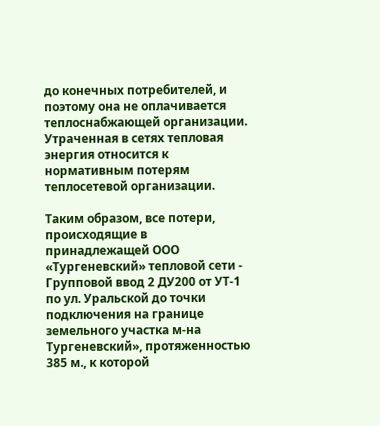до конечных потребителей, и поэтому она не оплачивается теплоснабжающей организации. Утраченная в сетях тепловая энергия относится к нормативным потерям теплосетевой организации.

Таким образом, все потери, происходящие в принадлежащей ООО «Тургеневский» тепловой сети - Групповой ввод 2 ДУ200 от УТ-1 по ул. Уральской до точки подключения на границе земельного участка м-на Тургеневский», протяженностью 385 м., к которой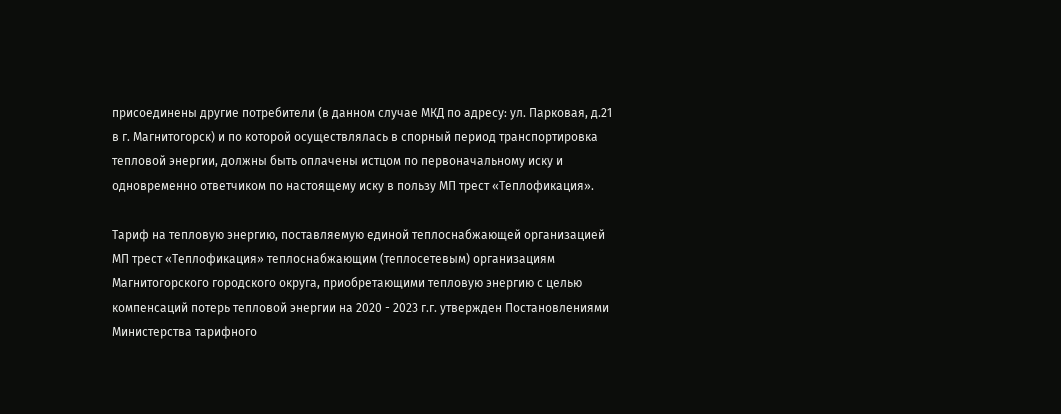присоединены другие потребители (в данном случае МКД по адресу: ул. Парковая, д.21 в г. Магнитогорск) и по которой осуществлялась в спорный период транспортировка тепловой энергии, должны быть оплачены истцом по первоначальному иску и одновременно ответчиком по настоящему иску в пользу МП трест «Теплофикация».

Тариф на тепловую энергию, поставляемую единой теплоснабжающей организацией МП трест «Теплофикация» теплоснабжающим (теплосетевым) организациям Магнитогорского городского округа, приобретающими тепловую энергию с целью компенсаций потерь тепловой энергии на 2020 - 2023 г.г. утвержден Постановлениями Министерства тарифного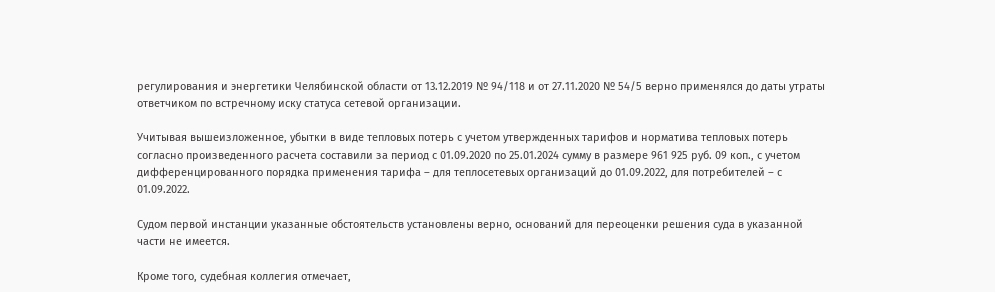регулирования и энергетики Челябинской области от 13.12.2019 № 94/118 и от 27.11.2020 № 54/5 верно применялся до даты утраты ответчиком по встречному иску статуса сетевой организации.

Учитывая вышеизложенное, убытки в виде тепловых потерь с учетом утвержденных тарифов и норматива тепловых потерь согласно произведенного расчета составили за период с 01.09.2020 по 25.01.2024 сумму в размере 961 925 руб. 09 коп., с учетом дифференцированного порядка применения тарифа – для теплосетевых организаций до 01.09.2022, для потребителей – с 01.09.2022.

Судом первой инстанции указанные обстоятельств установлены верно, оснований для переоценки решения суда в указанной части не имеется.

Кроме того, судебная коллегия отмечает,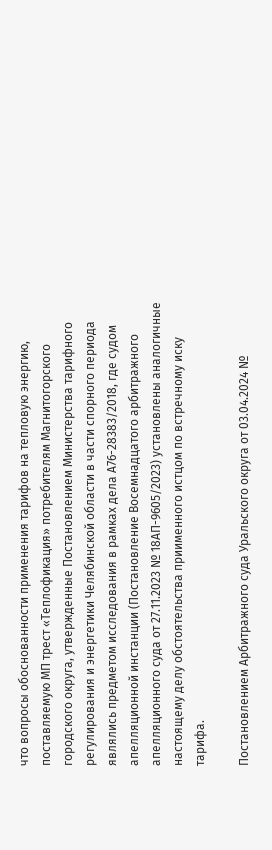что вопросы обоснованности применения тарифов на тепловую энергию, поставляемую МП трест «Теплофикация» потребителям Магнитогорского городского округа, утвержденные Постановлением Министерства тарифного регулирования и энергетики Челябинской области в части спорного периода являлись предметом исследования в рамках дела А76-28383/2018, где судом апелляционной инстанции (Постановление Восемнадцатого арбитражного апелляционного суда от 27.11.2023 № 18АП-9605/2023) установлены аналогичные настоящему делу обстоятельства приименного истцом по встречному иску тарифа.

Постановлением Арбитражного суда Уральского округа от 03.04.2024 №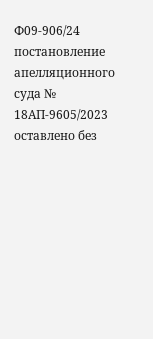Ф09-906/24 постановление апелляционного суда № 18АП-9605/2023 оставлено без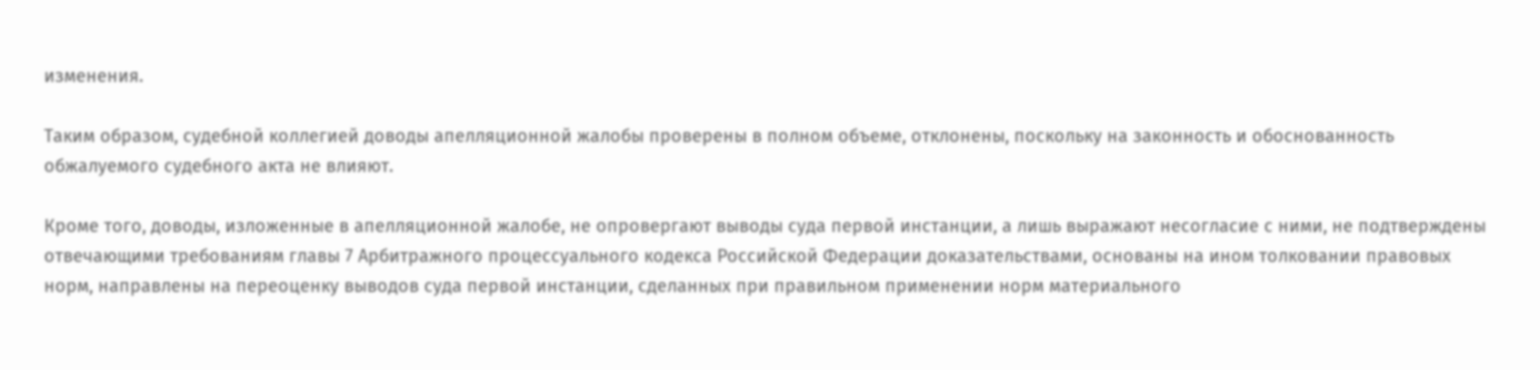изменения.

Таким образом, судебной коллегией доводы апелляционной жалобы проверены в полном объеме, отклонены, поскольку на законность и обоснованность обжалуемого судебного акта не влияют.

Кроме того, доводы, изложенные в апелляционной жалобе, не опровергают выводы суда первой инстанции, а лишь выражают несогласие с ними, не подтверждены отвечающими требованиям главы 7 Арбитражного процессуального кодекса Российской Федерации доказательствами, основаны на ином толковании правовых норм, направлены на переоценку выводов суда первой инстанции, сделанных при правильном применении норм материального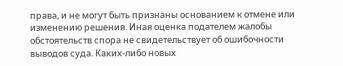права, и не могут быть признаны основанием к отмене или изменению решения. Иная оценка подателем жалобы обстоятельств спора не свидетельствует об ошибочности выводов суда. Каких-либо новых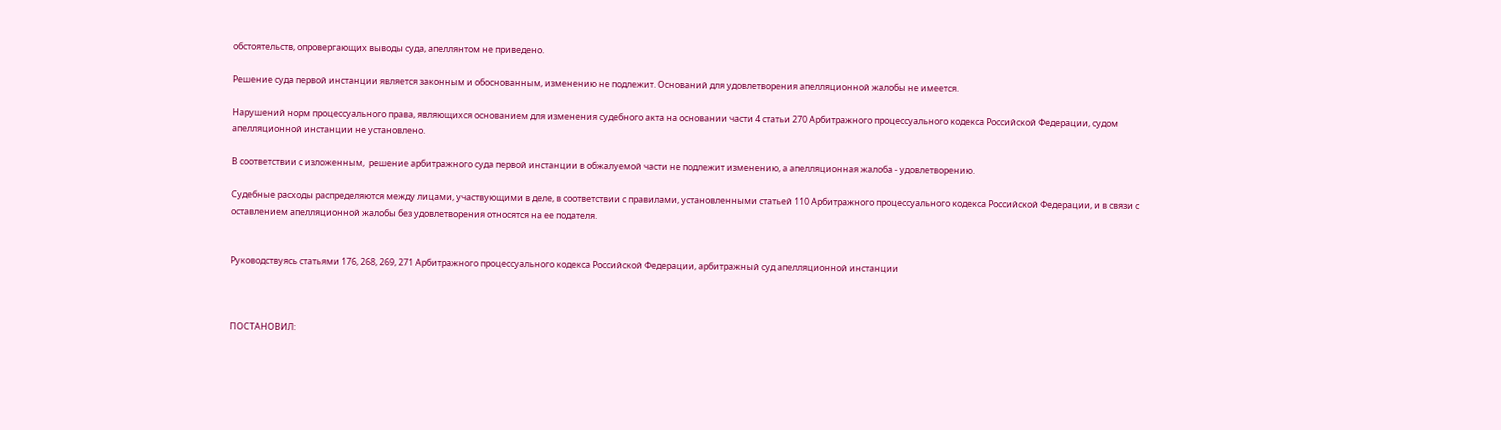обстоятельств, опровергающих выводы суда, апеллянтом не приведено.

Решение суда первой инстанции является законным и обоснованным, изменению не подлежит. Оснований для удовлетворения апелляционной жалобы не имеется.

Нарушений норм процессуального права, являющихся основанием для изменения судебного акта на основании части 4 статьи 270 Арбитражного процессуального кодекса Российской Федерации, судом апелляционной инстанции не установлено.

В соответствии с изложенным,  решение арбитражного суда первой инстанции в обжалуемой части не подлежит изменению, а апелляционная жалоба - удовлетворению.

Судебные расходы распределяются между лицами, участвующими в деле, в соответствии с правилами, установленными статьей 110 Арбитражного процессуального кодекса Российской Федерации, и в связи с оставлением апелляционной жалобы без удовлетворения относятся на ее подателя.


Руководствуясь статьями 176, 268, 269, 271 Арбитражного процессуального кодекса Российской Федерации, арбитражный суд апелляционной инстанции



ПОСТАНОВИЛ: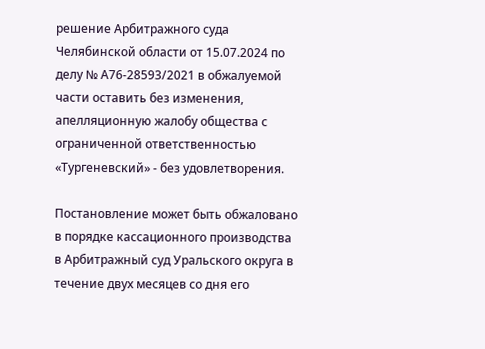решение Арбитражного суда Челябинской области от 15.07.2024 по делу № А76-28593/2021 в обжалуемой части оставить без изменения, апелляционную жалобу общества с ограниченной ответственностью «Тургеневский» - без удовлетворения.

Постановление может быть обжаловано в порядке кассационного производства в Арбитражный суд Уральского округа в течение двух месяцев со дня его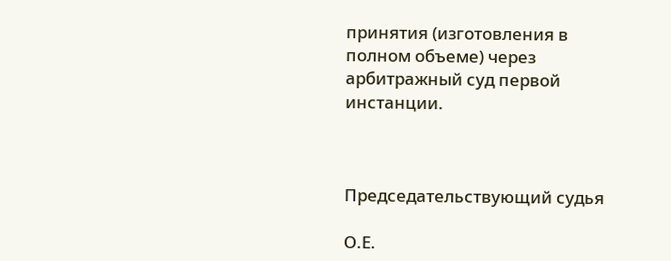принятия (изготовления в полном объеме) через арбитражный суд первой инстанции.



Председательствующий судья

О.Е.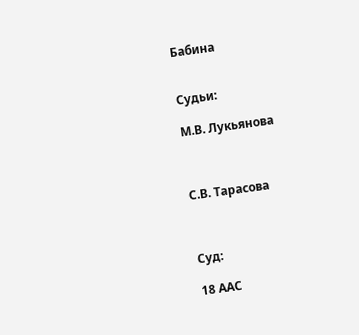Бабина


Судьи:

М.В. Лукьянова



С.В. Тарасова



Суд:

18 ААС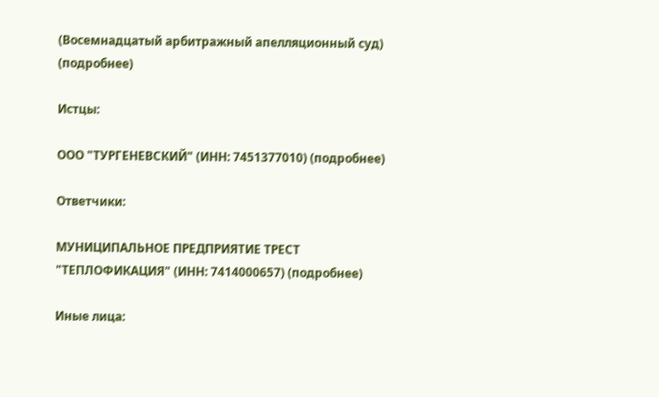(Восемнадцатый арбитражный апелляционный суд) (подробнее)

Истцы:

ООО "ТУРГЕНЕВСКИЙ" (ИНН: 7451377010) (подробнее)

Ответчики:

МУНИЦИПАЛЬНОЕ ПРЕДПРИЯТИЕ ТРЕСТ "ТЕПЛОФИКАЦИЯ" (ИНН: 7414000657) (подробнее)

Иные лица: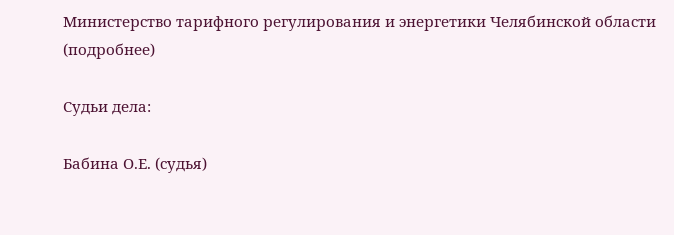Министерство тарифного регулирования и энергетики Челябинской области (подробнее)

Судьи дела:

Бабина О.Е. (судья)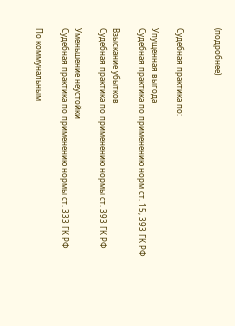(подробнее)


Судебная практика по:

Упущенная выгода
Судебная практика по применению норм ст. 15, 393 ГК РФ

Взыскание убытков
Судебная практика по применению нормы ст. 393 ГК РФ

Уменьшение неустойки
Судебная практика по применению нормы ст. 333 ГК РФ

По коммунальным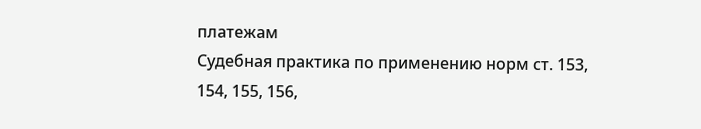платежам
Судебная практика по применению норм ст. 153, 154, 155, 156,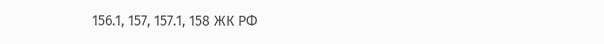156.1, 157, 157.1, 158 ЖК РФ